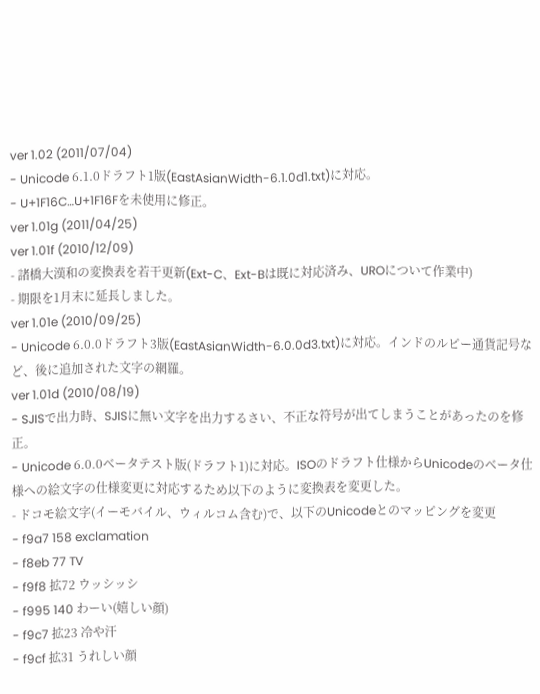ver 1.02 (2011/07/04)
- Unicode 6.1.0ドラフト1版(EastAsianWidth-6.1.0d1.txt)に対応。
- U+1F16C…U+1F16Fを未使用に修正。
ver 1.01g (2011/04/25)
ver 1.01f (2010/12/09)
- 諸橋大漢和の変換表を若干更新(Ext-C、Ext-Bは既に対応済み、UROについて作業中)
- 期限を1月末に延長しました。
ver 1.01e (2010/09/25)
- Unicode 6.0.0ドラフト3版(EastAsianWidth-6.0.0d3.txt)に対応。インドのルピー通貨記号など、後に追加された文字の網羅。
ver 1.01d (2010/08/19)
- SJISで出力時、SJISに無い文字を出力するさい、不正な符号が出てしまうことがあったのを修正。
- Unicode 6.0.0ベータテスト版(ドラフト1)に対応。ISOのドラフト仕様からUnicodeのベータ仕様への絵文字の仕様変更に対応するため以下のように変換表を変更した。
- ドコモ絵文字(イーモバイル、ウィルコム含む)で、以下のUnicodeとのマッピングを変更
- f9a7 158 exclamation
- f8eb 77 TV
- f9f8 拡72 ウッシッシ
- f995 140 わーい(嬉しい顔)
- f9c7 拡23 冷や汗
- f9cf 拡31 うれしい顔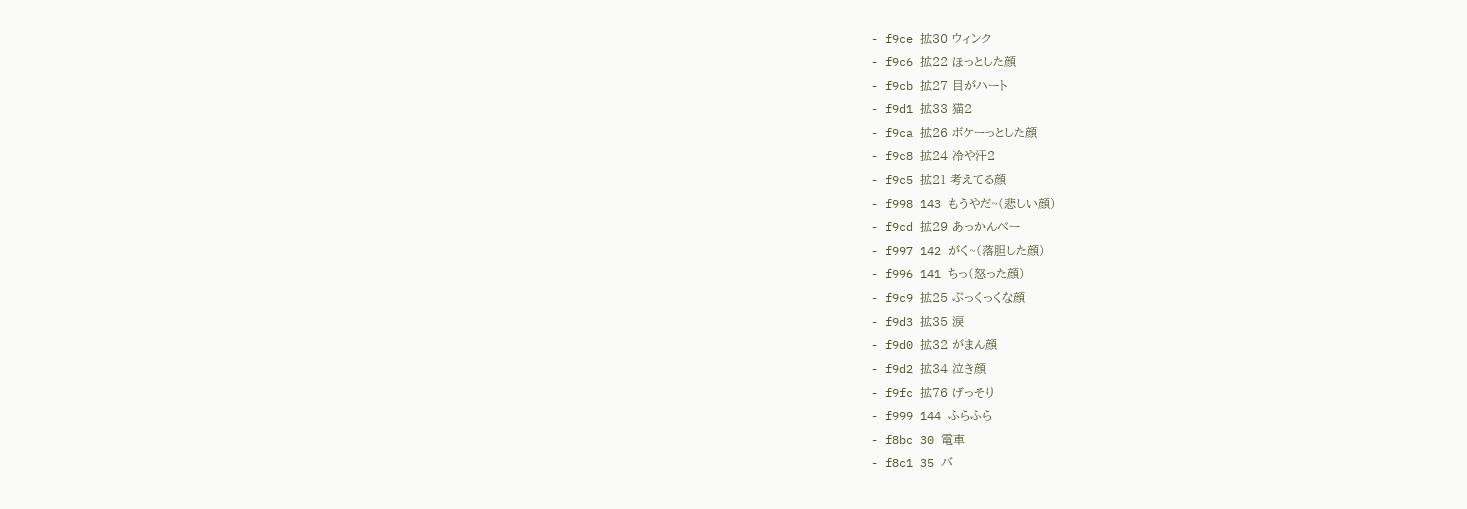- f9ce 拡30 ウィンク
- f9c6 拡22 ほっとした顔
- f9cb 拡27 目がハート
- f9d1 拡33 猫2
- f9ca 拡26 ボケーっとした顔
- f9c8 拡24 冷や汗2
- f9c5 拡21 考えてる顔
- f998 143 もうやだ~(悲しい顔)
- f9cd 拡29 あっかんべー
- f997 142 がく~(落胆した顔)
- f996 141 ちっ(怒った顔)
- f9c9 拡25 ぷっくっくな顔
- f9d3 拡35 涙
- f9d0 拡32 がまん顔
- f9d2 拡34 泣き顔
- f9fc 拡76 げっそり
- f999 144 ふらふら
- f8bc 30 電車
- f8c1 35 バ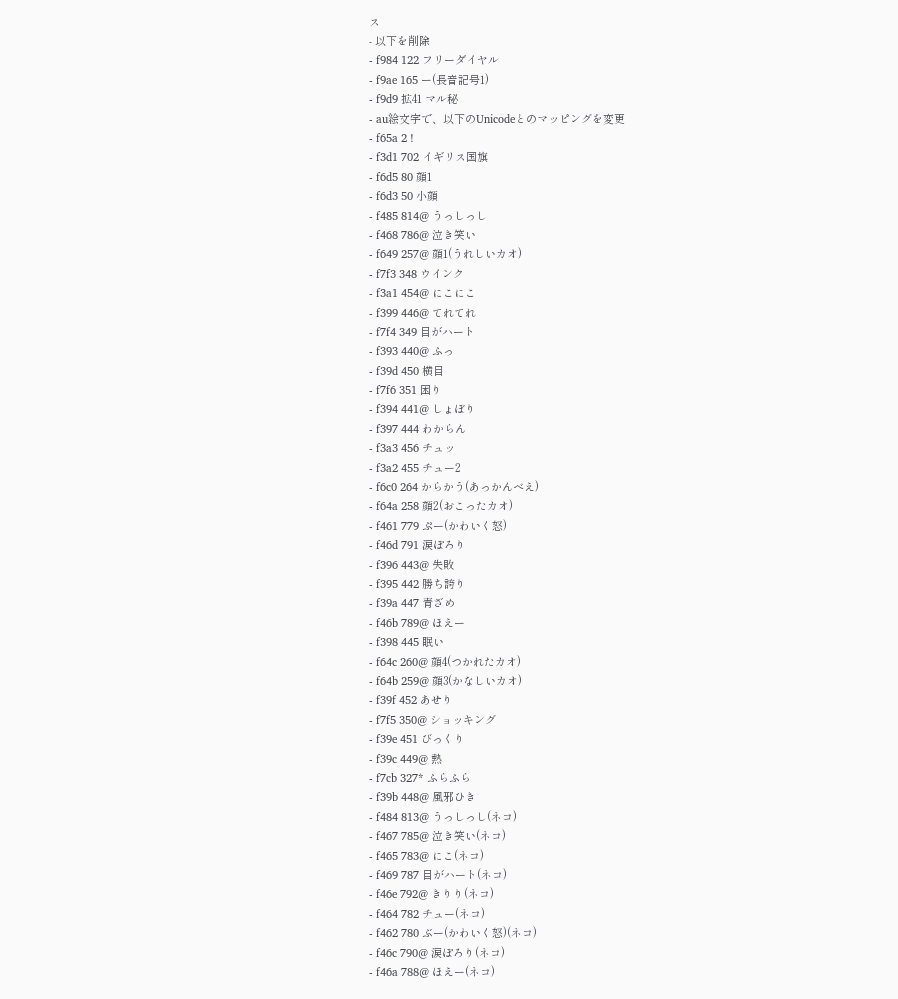ス
- 以下を削除
- f984 122 フリーダイヤル
- f9ae 165 ー(長音記号1)
- f9d9 拡41 マル秘
- au絵文字で、以下のUnicodeとのマッピングを変更
- f65a 2 !
- f3d1 702 イギリス国旗
- f6d5 80 顔1
- f6d3 50 小顔
- f485 814@ うっしっし
- f468 786@ 泣き笑い
- f649 257@ 顔1(うれしいカオ)
- f7f3 348 ウインク
- f3a1 454@ にこにこ
- f399 446@ てれてれ
- f7f4 349 目がハート
- f393 440@ ふっ
- f39d 450 横目
- f7f6 351 困り
- f394 441@ しょぼり
- f397 444 わからん
- f3a3 456 チュッ
- f3a2 455 チュー2
- f6c0 264 からかう(あっかんべえ)
- f64a 258 顔2(おこったカオ)
- f461 779 ぷー(かわいく怒)
- f46d 791 涙ぽろり
- f396 443@ 失敗
- f395 442 勝ち誇り
- f39a 447 青ざめ
- f46b 789@ ほえー
- f398 445 眠い
- f64c 260@ 顔4(つかれたカオ)
- f64b 259@ 顔3(かなしいカオ)
- f39f 452 あせり
- f7f5 350@ ショッキング
- f39e 451 びっくり
- f39c 449@ 熱
- f7cb 327* ふらふら
- f39b 448@ 風邪ひき
- f484 813@ うっしっし(ネコ)
- f467 785@ 泣き笑い(ネコ)
- f465 783@ にこ(ネコ)
- f469 787 目がハート(ネコ)
- f46e 792@ きりり(ネコ)
- f464 782 チュー(ネコ)
- f462 780 ぶー(かわいく怒)(ネコ)
- f46c 790@ 涙ぽろり(ネコ)
- f46a 788@ ほえー(ネコ)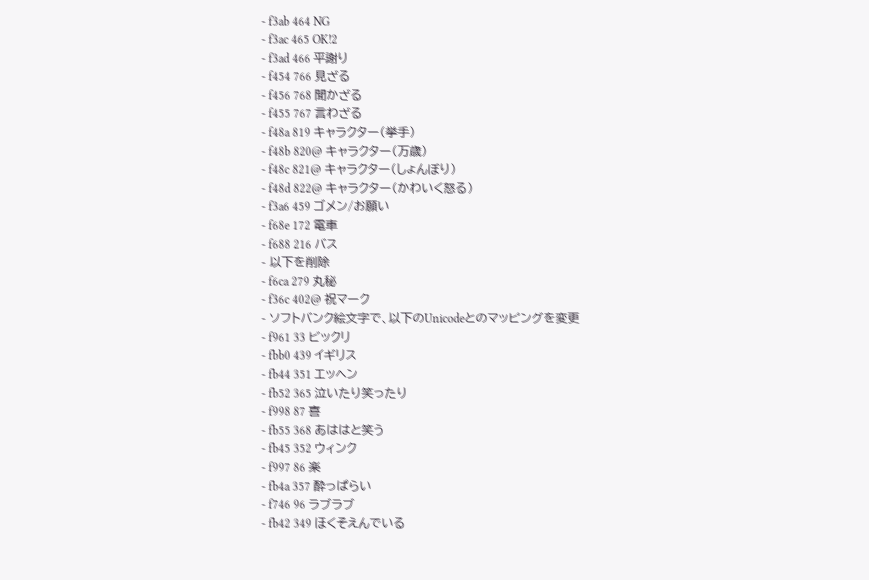- f3ab 464 NG
- f3ac 465 OK!2
- f3ad 466 平謝り
- f454 766 見ざる
- f456 768 聞かざる
- f455 767 言わざる
- f48a 819 キャラクター(挙手)
- f48b 820@ キャラクター(万歳)
- f48c 821@ キャラクター(しょんぼり)
- f48d 822@ キャラクター(かわいく怒る)
- f3a6 459 ゴメン/お願い
- f68e 172 電車
- f688 216 バス
- 以下を削除
- f6ca 279 丸秘
- f36c 402@ 祝マーク
- ソフトバンク絵文字で、以下のUnicodeとのマッピングを変更
- f961 33 ビックリ
- fbb0 439 イギリス
- fb44 351 エッヘン
- fb52 365 泣いたり笑ったり
- f998 87 喜
- fb55 368 あははと笑う
- fb45 352 ウィンク
- f997 86 楽
- fb4a 357 酔っぱらい
- f746 96 ラブラブ
- fb42 349 ほくそえんでいる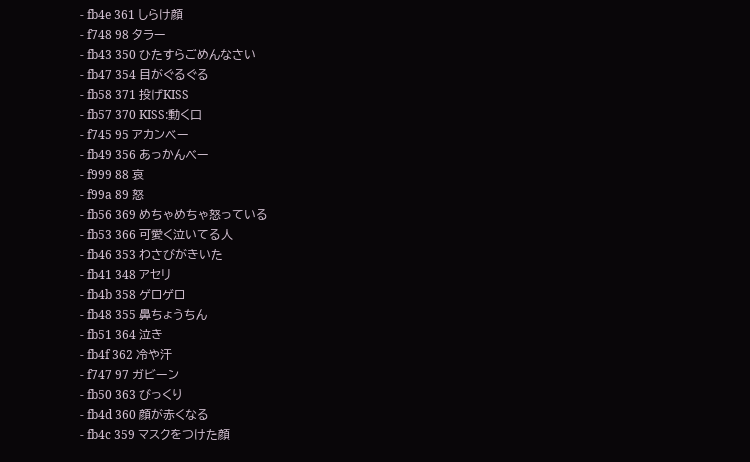- fb4e 361 しらけ顔
- f748 98 タラー
- fb43 350 ひたすらごめんなさい
- fb47 354 目がぐるぐる
- fb58 371 投げKISS
- fb57 370 KISS:動く口
- f745 95 アカンベー
- fb49 356 あっかんべー
- f999 88 哀
- f99a 89 怒
- fb56 369 めちゃめちゃ怒っている
- fb53 366 可愛く泣いてる人
- fb46 353 わさびがきいた
- fb41 348 アセリ
- fb4b 358 ゲロゲロ
- fb48 355 鼻ちょうちん
- fb51 364 泣き
- fb4f 362 冷や汗
- f747 97 ガビーン
- fb50 363 びっくり
- fb4d 360 顔が赤くなる
- fb4c 359 マスクをつけた顔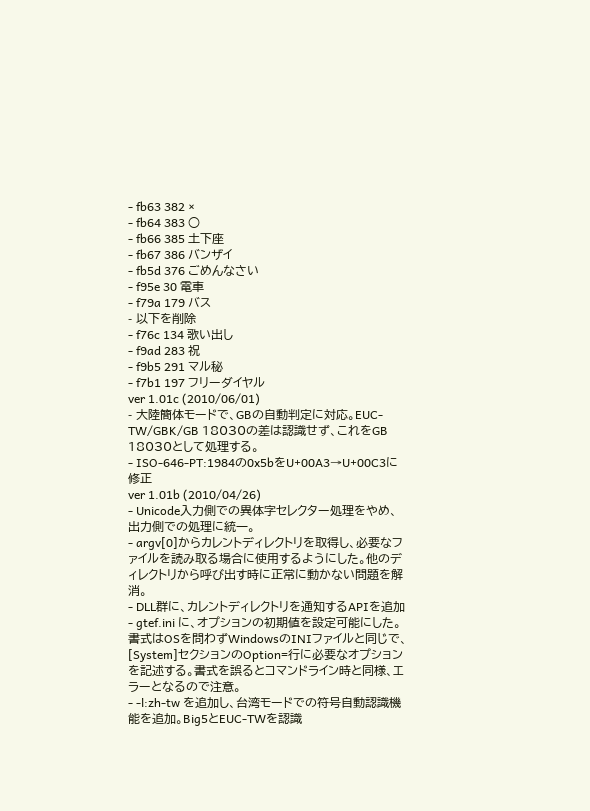- fb63 382 ×
- fb64 383 ○
- fb66 385 土下座
- fb67 386 バンザイ
- fb5d 376 ごめんなさい
- f95e 30 電車
- f79a 179 バス
- 以下を削除
- f76c 134 歌い出し
- f9ad 283 祝
- f9b5 291 マル秘
- f7b1 197 フリーダイヤル
ver 1.01c (2010/06/01)
- 大陸簡体モードで、GBの自動判定に対応。EUC-TW/GBK/GB 18030の差は認識せず、これをGB 18030として処理する。
- ISO-646-PT:1984の0x5bをU+00A3→U+00C3に修正
ver 1.01b (2010/04/26)
- Unicode入力側での異体字セレクター処理をやめ、出力側での処理に統一。
- argv[0]からカレントディレクトリを取得し、必要なファイルを読み取る場合に使用するようにした。他のディレクトリから呼び出す時に正常に動かない問題を解消。
- DLL群に、カレントディレクトリを通知するAPIを追加
- gtef.ini に、オプションの初期値を設定可能にした。書式はOSを問わずWindowsのINIファイルと同じで、[System]セクションのOption=行に必要なオプションを記述する。書式を誤るとコマンドライン時と同様、エラーとなるので注意。
- -l:zh-tw を追加し、台湾モードでの符号自動認識機能を追加。Big5とEUC-TWを認識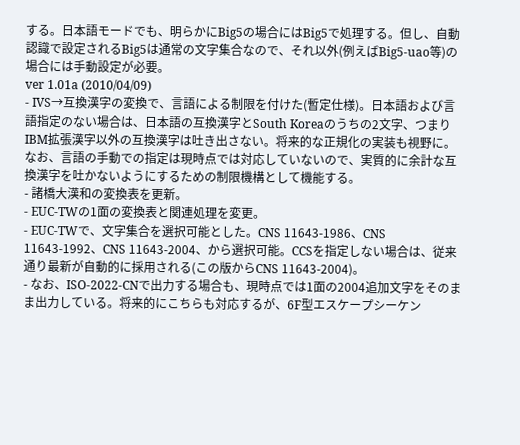する。日本語モードでも、明らかにBig5の場合にはBig5で処理する。但し、自動認識で設定されるBig5は通常の文字集合なので、それ以外(例えばBig5-uao等)の場合には手動設定が必要。
ver 1.01a (2010/04/09)
- IVS→互換漢字の変換で、言語による制限を付けた(暫定仕様)。日本語および言語指定のない場合は、日本語の互換漢字とSouth Koreaのうちの2文字、つまりIBM拡張漢字以外の互換漢字は吐き出さない。将来的な正規化の実装も視野に。なお、言語の手動での指定は現時点では対応していないので、実質的に余計な互換漢字を吐かないようにするための制限機構として機能する。
- 諸橋大漢和の変換表を更新。
- EUC-TWの1面の変換表と関連処理を変更。
- EUC-TWで、文字集合を選択可能とした。CNS 11643-1986、CNS 11643-1992、CNS 11643-2004、から選択可能。CCSを指定しない場合は、従来通り最新が自動的に採用される(この版からCNS 11643-2004)。
- なお、ISO-2022-CNで出力する場合も、現時点では1面の2004追加文字をそのまま出力している。将来的にこちらも対応するが、6F型エスケープシーケン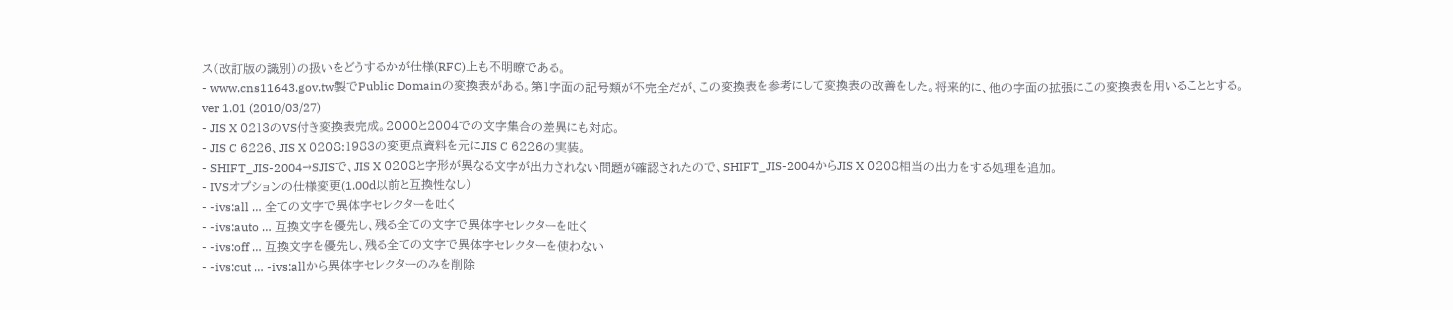ス(改訂版の識別)の扱いをどうするかが仕様(RFC)上も不明瞭である。
- www.cns11643.gov.tw製でPublic Domainの変換表がある。第1字面の記号類が不完全だが、この変換表を参考にして変換表の改善をした。将来的に、他の字面の拡張にこの変換表を用いることとする。
ver 1.01 (2010/03/27)
- JIS X 0213のVS付き変換表完成。2000と2004での文字集合の差異にも対応。
- JIS C 6226、JIS X 0208:1983の変更点資料を元にJIS C 6226の実装。
- SHIFT_JIS-2004→SJISで、JIS X 0208と字形が異なる文字が出力されない問題が確認されたので、SHIFT_JIS-2004からJIS X 0208相当の出力をする処理を追加。
- IVSオプションの仕様変更(1.00d以前と互換性なし)
- -ivs:all … 全ての文字で異体字セレクターを吐く
- -ivs:auto … 互換文字を優先し、残る全ての文字で異体字セレクターを吐く
- -ivs:off … 互換文字を優先し、残る全ての文字で異体字セレクターを使わない
- -ivs:cut … -ivs:allから異体字セレクターのみを削除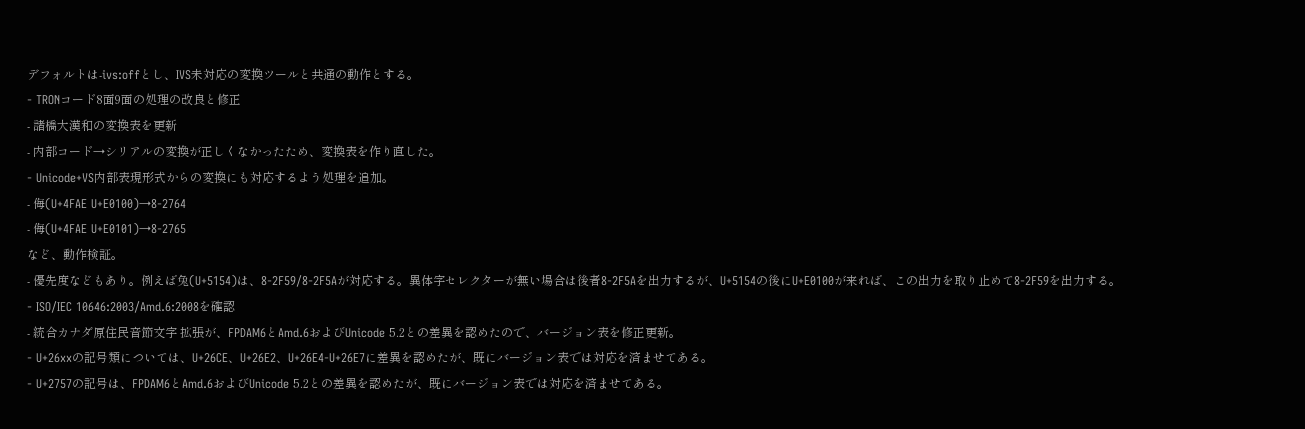デフォルトは-ivs:offとし、IVS未対応の変換ツールと共通の動作とする。
- TRONコード8面9面の処理の改良と修正
- 諸橋大漢和の変換表を更新
- 内部コード→シリアルの変換が正しくなかったため、変換表を作り直した。
- Unicode+VS内部表現形式からの変換にも対応するよう処理を追加。
- 侮(U+4FAE U+E0100)→8-2764
- 侮(U+4FAE U+E0101)→8-2765
など、動作検証。
- 優先度などもあり。例えば兔(U+5154)は、8-2F59/8-2F5Aが対応する。異体字セレクターが無い場合は後者8-2F5Aを出力するが、U+5154の後にU+E0100が来れば、この出力を取り止めて8-2F59を出力する。
- ISO/IEC 10646:2003/Amd.6:2008を確認
- 統合カナダ原住民音節文字 拡張が、FPDAM6とAmd.6およびUnicode 5.2との差異を認めたので、バージョン表を修正更新。
- U+26xxの記号類については、U+26CE、U+26E2、U+26E4‐U+26E7に差異を認めたが、既にバージョン表では対応を済ませてある。
- U+2757の記号は、FPDAM6とAmd.6およびUnicode 5.2との差異を認めたが、既にバージョン表では対応を済ませてある。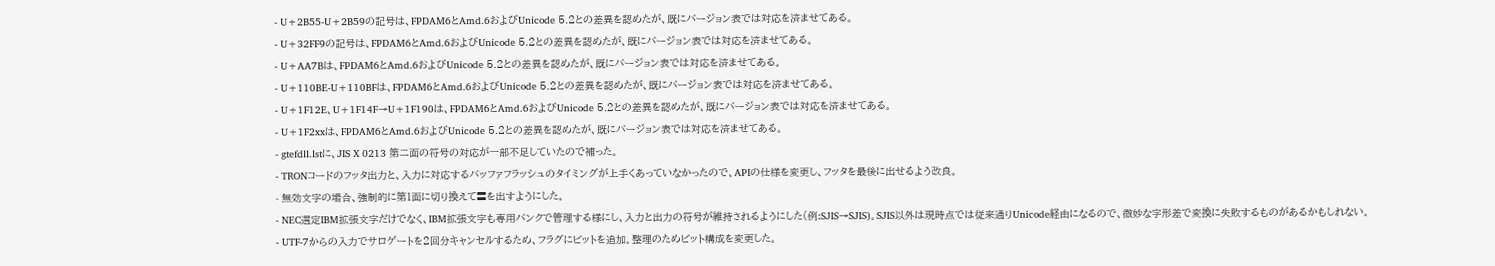- U+2B55‐U+2B59の記号は、FPDAM6とAmd.6およびUnicode 5.2との差異を認めたが、既にバージョン表では対応を済ませてある。
- U+32FF9の記号は、FPDAM6とAmd.6およびUnicode 5.2との差異を認めたが、既にバージョン表では対応を済ませてある。
- U+AA7Bは、FPDAM6とAmd.6およびUnicode 5.2との差異を認めたが、既にバージョン表では対応を済ませてある。
- U+110BE‐U+110BFは、FPDAM6とAmd.6およびUnicode 5.2との差異を認めたが、既にバージョン表では対応を済ませてある。
- U+1F12E、U+1F14F→U+1F190は、FPDAM6とAmd.6およびUnicode 5.2との差異を認めたが、既にバージョン表では対応を済ませてある。
- U+1F2xxは、FPDAM6とAmd.6およびUnicode 5.2との差異を認めたが、既にバージョン表では対応を済ませてある。
- gtefdll.lstに、JIS X 0213 第二面の符号の対応が一部不足していたので補った。
- TRONコードのフッタ出力と、入力に対応するバッファフラッシュのタイミングが上手くあっていなかったので、APIの仕様を変更し、フッタを最後に出せるよう改良。
- 無効文字の場合、強制的に第1面に切り換えて〓を出すようにした。
- NEC選定IBM拡張文字だけでなく、IBM拡張文字も専用バンクで管理する様にし、入力と出力の符号が維持されるようにした(例:SJIS→SJIS)。SJIS以外は現時点では従来通りUnicode経由になるので、微妙な字形差で変換に失敗するものがあるかもしれない。
- UTF-7からの入力でサロゲートを2回分キャンセルするため、フラグにビットを追加。整理のためビット構成を変更した。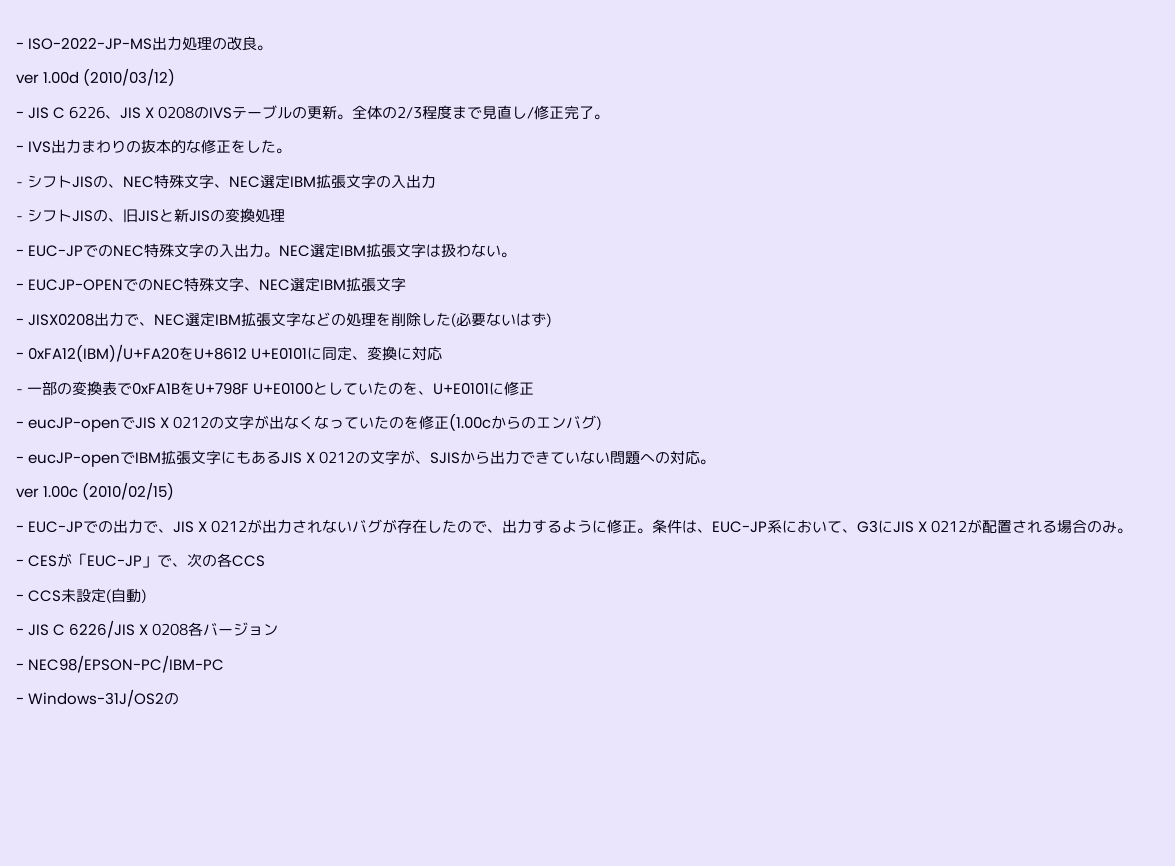- ISO-2022-JP-MS出力処理の改良。
ver 1.00d (2010/03/12)
- JIS C 6226、JIS X 0208のIVSテーブルの更新。全体の2/3程度まで見直し/修正完了。
- IVS出力まわりの抜本的な修正をした。
- シフトJISの、NEC特殊文字、NEC選定IBM拡張文字の入出力
- シフトJISの、旧JISと新JISの変換処理
- EUC-JPでのNEC特殊文字の入出力。NEC選定IBM拡張文字は扱わない。
- EUCJP-OPENでのNEC特殊文字、NEC選定IBM拡張文字
- JISX0208出力で、NEC選定IBM拡張文字などの処理を削除した(必要ないはず)
- 0xFA12(IBM)/U+FA20をU+8612 U+E0101に同定、変換に対応
- 一部の変換表で0xFA1BをU+798F U+E0100としていたのを、U+E0101に修正
- eucJP-openでJIS X 0212の文字が出なくなっていたのを修正(1.00cからのエンバグ)
- eucJP-openでIBM拡張文字にもあるJIS X 0212の文字が、SJISから出力できていない問題への対応。
ver 1.00c (2010/02/15)
- EUC-JPでの出力で、JIS X 0212が出力されないバグが存在したので、出力するように修正。条件は、EUC-JP系において、G3にJIS X 0212が配置される場合のみ。
- CESが「EUC-JP」で、次の各CCS
- CCS未設定(自動)
- JIS C 6226/JIS X 0208各バージョン
- NEC98/EPSON-PC/IBM-PC
- Windows-31J/OS2の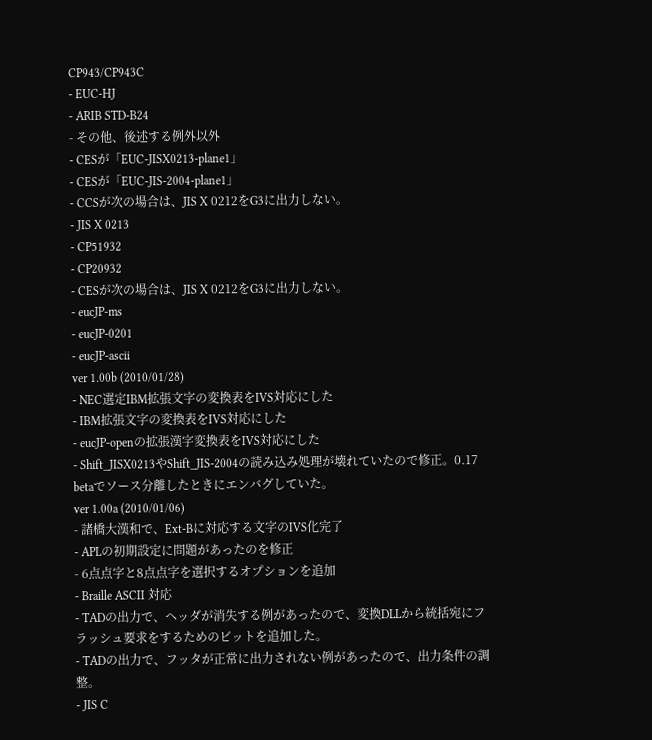CP943/CP943C
- EUC-HJ
- ARIB STD-B24
- その他、後述する例外以外
- CESが「EUC-JISX0213-plane1」
- CESが「EUC-JIS-2004-plane1」
- CCSが次の場合は、JIS X 0212をG3に出力しない。
- JIS X 0213
- CP51932
- CP20932
- CESが次の場合は、JIS X 0212をG3に出力しない。
- eucJP-ms
- eucJP-0201
- eucJP-ascii
ver 1.00b (2010/01/28)
- NEC選定IBM拡張文字の変換表をIVS対応にした
- IBM拡張文字の変換表をIVS対応にした
- eucJP-openの拡張漢字変換表をIVS対応にした
- Shift_JISX0213やShift_JIS-2004の読み込み処理が壊れていたので修正。0.17 betaでソース分離したときにエンバグしていた。
ver 1.00a (2010/01/06)
- 諸橋大漢和で、Ext-Bに対応する文字のIVS化完了
- APLの初期設定に問題があったのを修正
- 6点点字と8点点字を選択するオプションを追加
- Braille ASCII 対応
- TADの出力で、ヘッダが消失する例があったので、変換DLLから統括宛にフラッシュ要求をするためのビットを追加した。
- TADの出力で、フッタが正常に出力されない例があったので、出力条件の調整。
- JIS C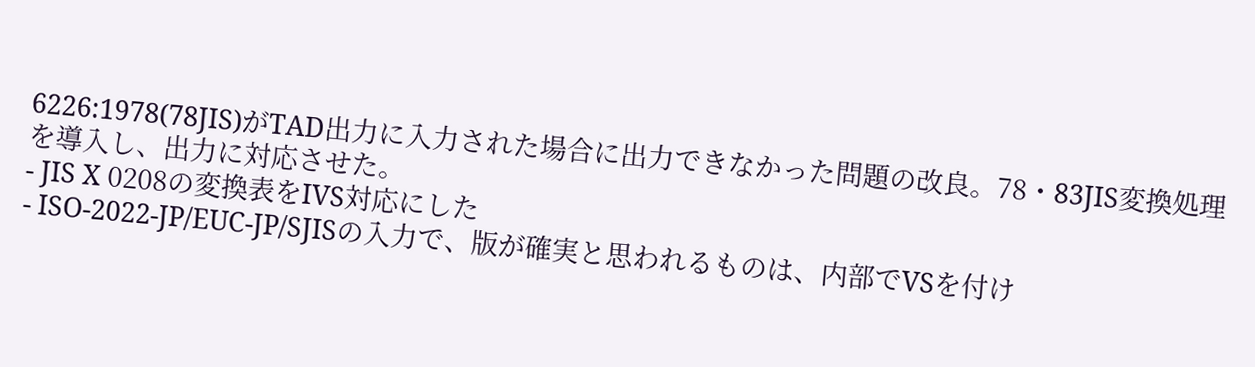6226:1978(78JIS)がTAD出力に入力された場合に出力できなかった問題の改良。78・83JIS変換処理を導入し、出力に対応させた。
- JIS X 0208の変換表をIVS対応にした
- ISO-2022-JP/EUC-JP/SJISの入力で、版が確実と思われるものは、内部でVSを付け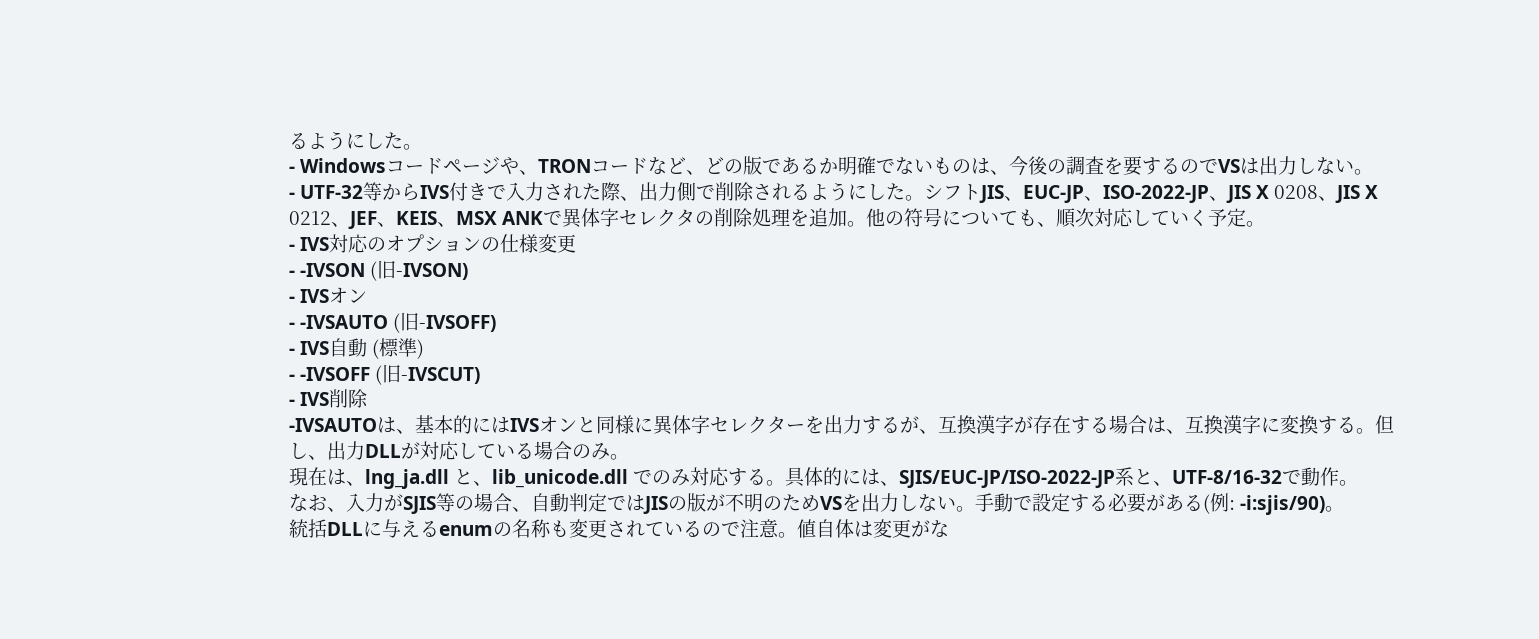るようにした。
- Windowsコードページや、TRONコードなど、どの版であるか明確でないものは、今後の調査を要するのでVSは出力しない。
- UTF-32等からIVS付きで入力された際、出力側で削除されるようにした。シフトJIS、EUC-JP、ISO-2022-JP、JIS X 0208、JIS X 0212、JEF、KEIS、MSX ANKで異体字セレクタの削除処理を追加。他の符号についても、順次対応していく予定。
- IVS対応のオプションの仕様変更
- -IVSON (旧-IVSON)
- IVSオン
- -IVSAUTO (旧-IVSOFF)
- IVS自動 (標準)
- -IVSOFF (旧-IVSCUT)
- IVS削除
-IVSAUTOは、基本的にはIVSオンと同様に異体字セレクターを出力するが、互換漢字が存在する場合は、互換漢字に変換する。但し、出力DLLが対応している場合のみ。
現在は、lng_ja.dll と、lib_unicode.dll でのみ対応する。具体的には、SJIS/EUC-JP/ISO-2022-JP系と、UTF-8/16-32で動作。
なお、入力がSJIS等の場合、自動判定ではJISの版が不明のためVSを出力しない。手動で設定する必要がある(例: -i:sjis/90)。
統括DLLに与えるenumの名称も変更されているので注意。値自体は変更がな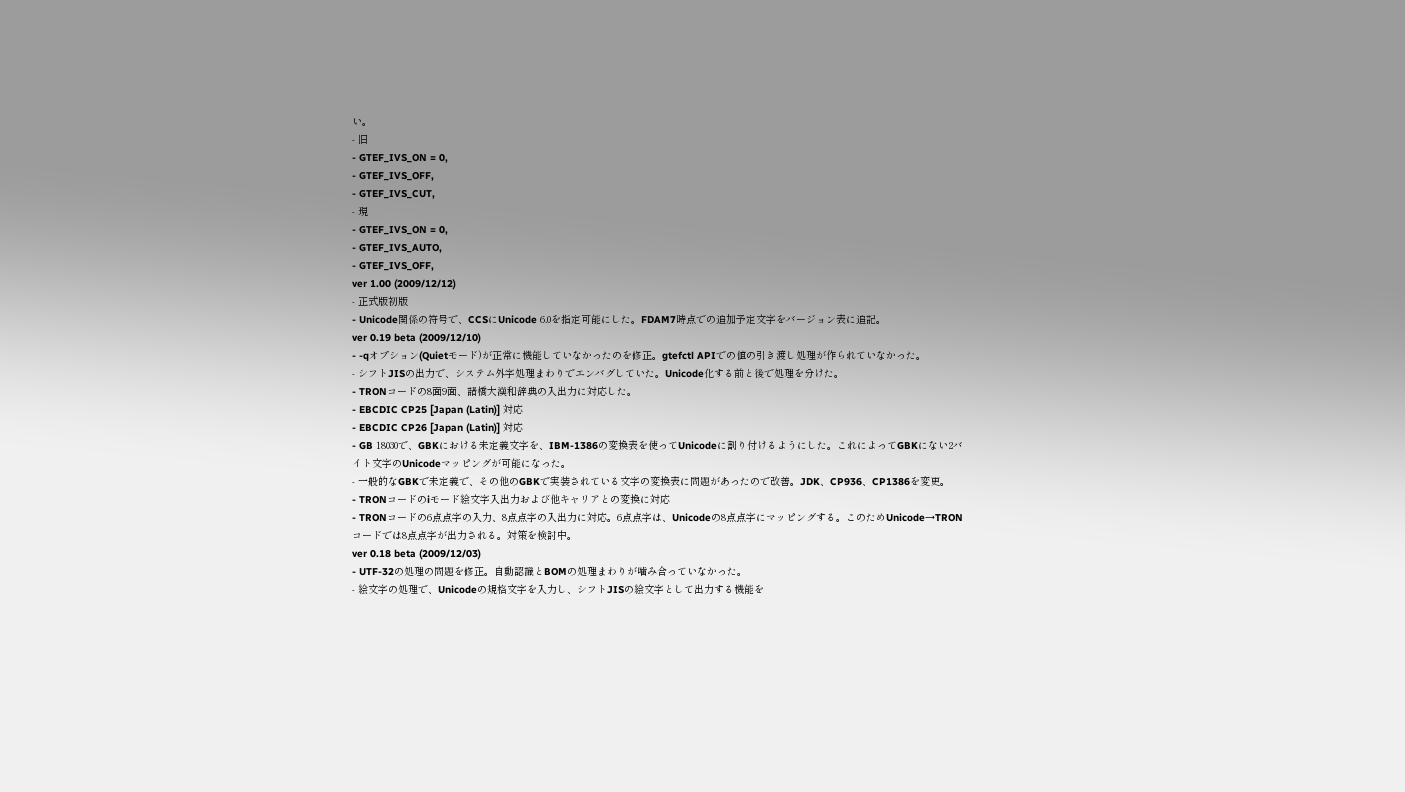い。
- 旧
- GTEF_IVS_ON = 0,
- GTEF_IVS_OFF,
- GTEF_IVS_CUT,
- 現
- GTEF_IVS_ON = 0,
- GTEF_IVS_AUTO,
- GTEF_IVS_OFF,
ver 1.00 (2009/12/12)
- 正式版初版
- Unicode関係の符号で、CCSにUnicode 6.0を指定可能にした。FDAM7時点での追加予定文字をバージョン表に追記。
ver 0.19 beta (2009/12/10)
- -qオプション(Quietモード)が正常に機能していなかったのを修正。gtefctl APIでの値の引き渡し処理が作られていなかった。
- シフトJISの出力で、システム外字処理まわりでエンバグしていた。Unicode化する前と後で処理を分けた。
- TRONコードの8面9面、諸橋大漢和辞典の入出力に対応した。
- EBCDIC CP25 [Japan (Latin)] 対応
- EBCDIC CP26 [Japan (Latin)] 対応
- GB 18030で、GBKにおける未定義文字を、IBM-1386の変換表を使ってUnicodeに割り付けるようにした。これによってGBKにない2バイト文字のUnicodeマッピングが可能になった。
- 一般的なGBKで未定義で、その他のGBKで実装されている文字の変換表に問題があったので改善。JDK、CP936、CP1386を変更。
- TRONコードのiモード絵文字入出力および他キャリアとの変換に対応
- TRONコードの6点点字の入力、8点点字の入出力に対応。6点点字は、Unicodeの8点点字にマッピングする。このためUnicode→TRONコードでは8点点字が出力される。対策を検討中。
ver 0.18 beta (2009/12/03)
- UTF-32の処理の問題を修正。自動認識とBOMの処理まわりが噛み合っていなかった。
- 絵文字の処理で、Unicodeの規格文字を入力し、シフトJISの絵文字として出力する機能を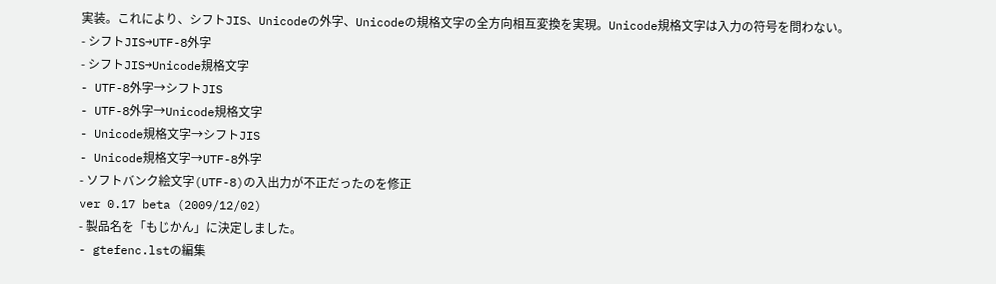実装。これにより、シフトJIS、Unicodeの外字、Unicodeの規格文字の全方向相互変換を実現。Unicode規格文字は入力の符号を問わない。
- シフトJIS→UTF-8外字
- シフトJIS→Unicode規格文字
- UTF-8外字→シフトJIS
- UTF-8外字→Unicode規格文字
- Unicode規格文字→シフトJIS
- Unicode規格文字→UTF-8外字
- ソフトバンク絵文字(UTF-8)の入出力が不正だったのを修正
ver 0.17 beta (2009/12/02)
- 製品名を「もじかん」に決定しました。
- gtefenc.lstの編集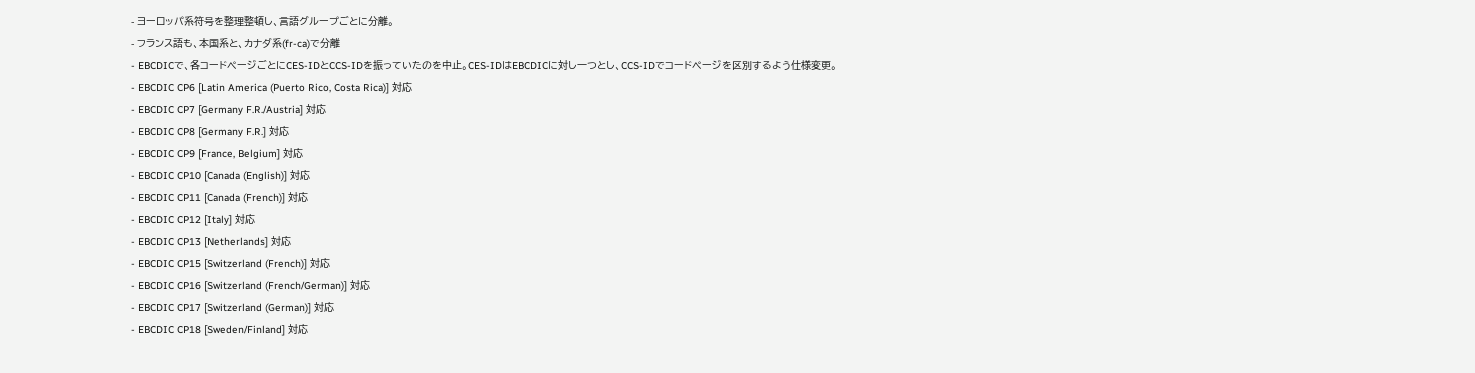- ヨーロッパ系符号を整理整頓し、言語グループごとに分離。
- フランス語も、本国系と、カナダ系(fr-ca)で分離
- EBCDICで、各コードページごとにCES-IDとCCS-IDを振っていたのを中止。CES-IDはEBCDICに対し一つとし、CCS-IDでコードページを区別するよう仕様変更。
- EBCDIC CP6 [Latin America (Puerto Rico, Costa Rica)] 対応
- EBCDIC CP7 [Germany F.R./Austria] 対応
- EBCDIC CP8 [Germany F.R.] 対応
- EBCDIC CP9 [France, Belgium] 対応
- EBCDIC CP10 [Canada (English)] 対応
- EBCDIC CP11 [Canada (French)] 対応
- EBCDIC CP12 [Italy] 対応
- EBCDIC CP13 [Netherlands] 対応
- EBCDIC CP15 [Switzerland (French)] 対応
- EBCDIC CP16 [Switzerland (French/German)] 対応
- EBCDIC CP17 [Switzerland (German)] 対応
- EBCDIC CP18 [Sweden/Finland] 対応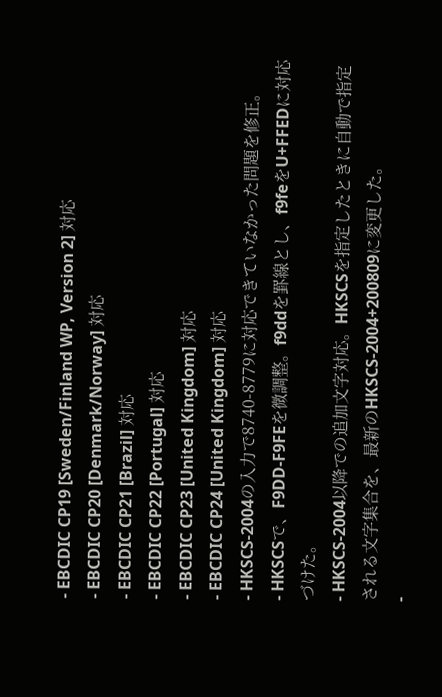- EBCDIC CP19 [Sweden/Finland WP, Version 2] 対応
- EBCDIC CP20 [Denmark/Norway] 対応
- EBCDIC CP21 [Brazil] 対応
- EBCDIC CP22 [Portugal] 対応
- EBCDIC CP23 [United Kingdom] 対応
- EBCDIC CP24 [United Kingdom] 対応
- HKSCS-2004の入力で8740-8779に対応できていなかった問題を修正。
- HKSCSで、F9DD-F9FEを微調整。f9ddを罫線とし、f9feをU+FFEDに対応づけた。
- HKSCS-2004以降での追加文字対応。HKSCSを指定したときに自動で指定される文字集合を、最新のHKSCS-2004+200809に変更した。
-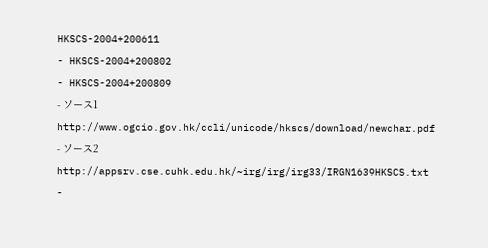HKSCS-2004+200611
- HKSCS-2004+200802
- HKSCS-2004+200809
- ソース1 http://www.ogcio.gov.hk/ccli/unicode/hkscs/download/newchar.pdf
- ソース2 http://appsrv.cse.cuhk.edu.hk/~irg/irg/irg33/IRGN1639HKSCS.txt
-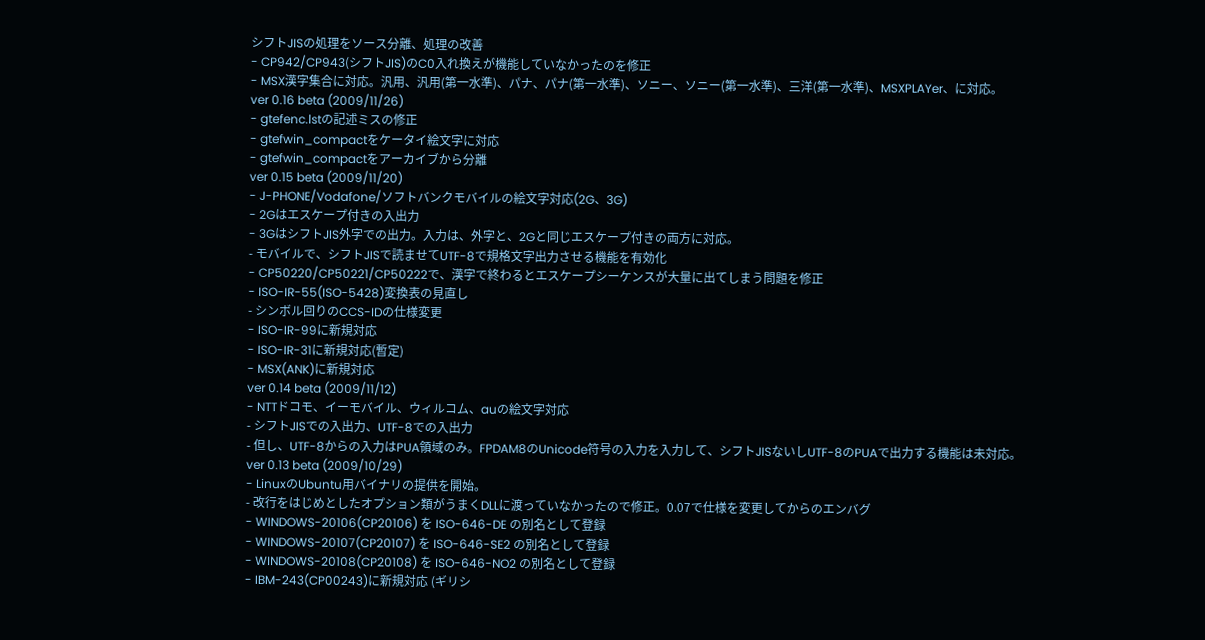シフトJISの処理をソース分離、処理の改善
- CP942/CP943(シフトJIS)のC0入れ換えが機能していなかったのを修正
- MSX漢字集合に対応。汎用、汎用(第一水準)、パナ、パナ(第一水準)、ソニー、ソニー(第一水準)、三洋(第一水準)、MSXPLAYer、に対応。
ver 0.16 beta (2009/11/26)
- gtefenc.lstの記述ミスの修正
- gtefwin_compactをケータイ絵文字に対応
- gtefwin_compactをアーカイブから分離
ver 0.15 beta (2009/11/20)
- J-PHONE/Vodafone/ソフトバンクモバイルの絵文字対応(2G、3G)
- 2Gはエスケープ付きの入出力
- 3GはシフトJIS外字での出力。入力は、外字と、2Gと同じエスケープ付きの両方に対応。
- モバイルで、シフトJISで読ませてUTF-8で規格文字出力させる機能を有効化
- CP50220/CP50221/CP50222で、漢字で終わるとエスケープシーケンスが大量に出てしまう問題を修正
- ISO-IR-55(ISO-5428)変換表の見直し
- シンボル回りのCCS-IDの仕様変更
- ISO-IR-99に新規対応
- ISO-IR-31に新規対応(暫定)
- MSX(ANK)に新規対応
ver 0.14 beta (2009/11/12)
- NTTドコモ、イーモバイル、ウィルコム、auの絵文字対応
- シフトJISでの入出力、UTF-8での入出力
- 但し、UTF-8からの入力はPUA領域のみ。FPDAM8のUnicode符号の入力を入力して、シフトJISないしUTF-8のPUAで出力する機能は未対応。
ver 0.13 beta (2009/10/29)
- LinuxのUbuntu用バイナリの提供を開始。
- 改行をはじめとしたオプション類がうまくDLLに渡っていなかったので修正。0.07で仕様を変更してからのエンバグ
- WINDOWS-20106(CP20106) を ISO-646-DE の別名として登録
- WINDOWS-20107(CP20107) を ISO-646-SE2 の別名として登録
- WINDOWS-20108(CP20108) を ISO-646-NO2 の別名として登録
- IBM-243(CP00243)に新規対応 (ギリシ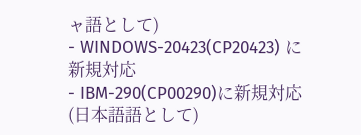ャ語として)
- WINDOWS-20423(CP20423) に新規対応
- IBM-290(CP00290)に新規対応 (日本語語として)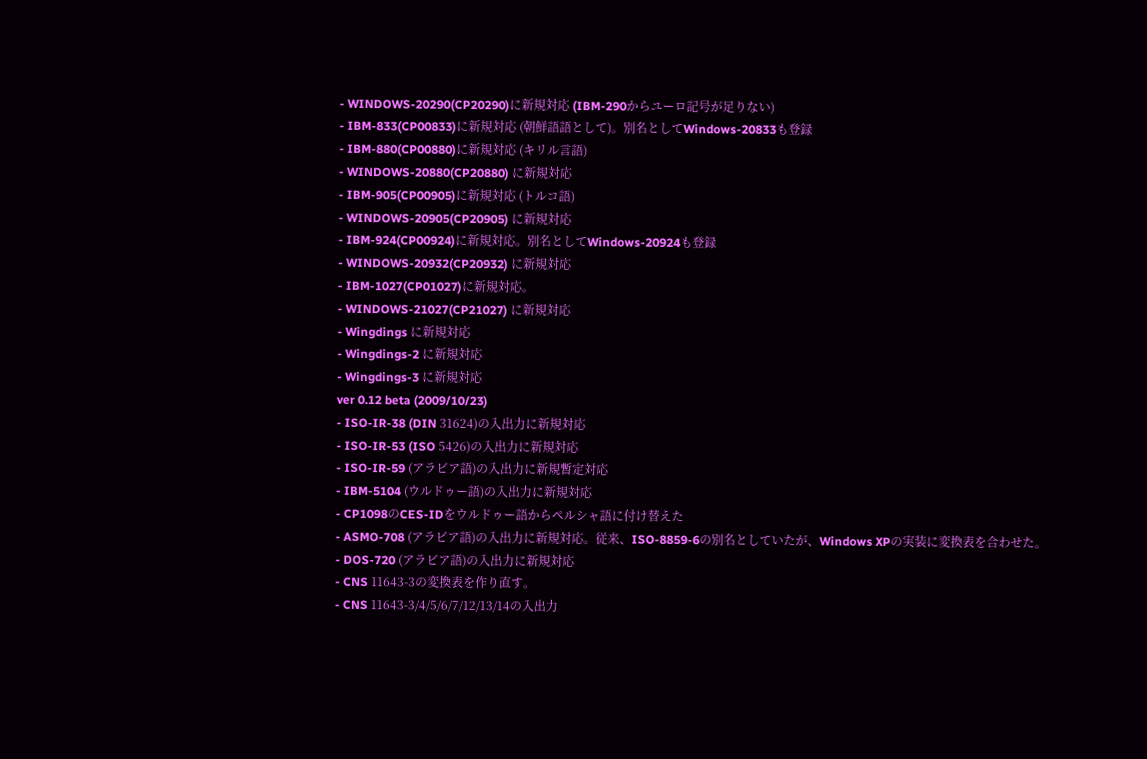- WINDOWS-20290(CP20290)に新規対応 (IBM-290からユーロ記号が足りない)
- IBM-833(CP00833)に新規対応 (朝鮮語語として)。別名としてWindows-20833も登録
- IBM-880(CP00880)に新規対応 (キリル言語)
- WINDOWS-20880(CP20880) に新規対応
- IBM-905(CP00905)に新規対応 (トルコ語)
- WINDOWS-20905(CP20905) に新規対応
- IBM-924(CP00924)に新規対応。別名としてWindows-20924も登録
- WINDOWS-20932(CP20932) に新規対応
- IBM-1027(CP01027)に新規対応。
- WINDOWS-21027(CP21027) に新規対応
- Wingdings に新規対応
- Wingdings-2 に新規対応
- Wingdings-3 に新規対応
ver 0.12 beta (2009/10/23)
- ISO-IR-38 (DIN 31624)の入出力に新規対応
- ISO-IR-53 (ISO 5426)の入出力に新規対応
- ISO-IR-59 (アラビア語)の入出力に新規暫定対応
- IBM-5104 (ウルドゥー語)の入出力に新規対応
- CP1098のCES-IDをウルドゥー語からペルシャ語に付け替えた
- ASMO-708 (アラビア語)の入出力に新規対応。従来、ISO-8859-6の別名としていたが、Windows XPの実装に変換表を合わせた。
- DOS-720 (アラビア語)の入出力に新規対応
- CNS 11643-3の変換表を作り直す。
- CNS 11643-3/4/5/6/7/12/13/14の入出力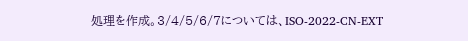処理を作成。3/4/5/6/7については、ISO-2022-CN-EXT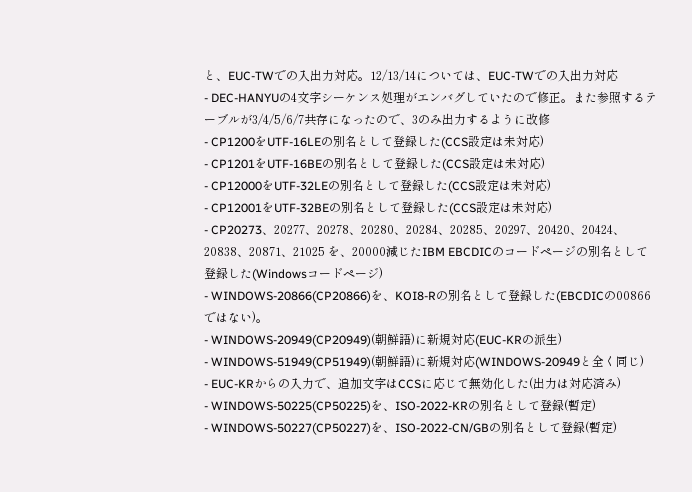と、EUC-TWでの入出力対応。12/13/14については、EUC-TWでの入出力対応
- DEC-HANYUの4文字シーケンス処理がエンバグしていたので修正。また参照するテーブルが3/4/5/6/7共存になったので、3のみ出力するように改修
- CP1200をUTF-16LEの別名として登録した(CCS設定は未対応)
- CP1201をUTF-16BEの別名として登録した(CCS設定は未対応)
- CP12000をUTF-32LEの別名として登録した(CCS設定は未対応)
- CP12001をUTF-32BEの別名として登録した(CCS設定は未対応)
- CP20273、20277、20278、20280、20284、20285、20297、20420、20424、20838、20871、21025 を、20000減じたIBM EBCDICのコードページの別名として登録した(Windowsコードページ)
- WINDOWS-20866(CP20866)を、KOI8-Rの別名として登録した(EBCDICの00866ではない)。
- WINDOWS-20949(CP20949)(朝鮮語)に新規対応(EUC-KRの派生)
- WINDOWS-51949(CP51949)(朝鮮語)に新規対応(WINDOWS-20949と全く同じ)
- EUC-KRからの入力で、追加文字はCCSに応じて無効化した(出力は対応済み)
- WINDOWS-50225(CP50225)を、ISO-2022-KRの別名として登録(暫定)
- WINDOWS-50227(CP50227)を、ISO-2022-CN/GBの別名として登録(暫定)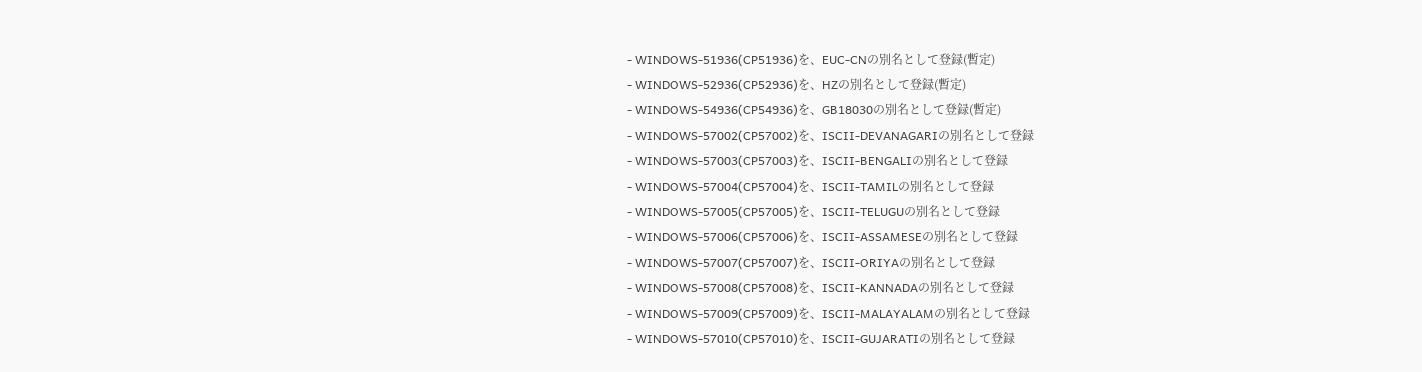- WINDOWS-51936(CP51936)を、EUC-CNの別名として登録(暫定)
- WINDOWS-52936(CP52936)を、HZの別名として登録(暫定)
- WINDOWS-54936(CP54936)を、GB18030の別名として登録(暫定)
- WINDOWS-57002(CP57002)を、ISCII-DEVANAGARIの別名として登録
- WINDOWS-57003(CP57003)を、ISCII-BENGALIの別名として登録
- WINDOWS-57004(CP57004)を、ISCII-TAMILの別名として登録
- WINDOWS-57005(CP57005)を、ISCII-TELUGUの別名として登録
- WINDOWS-57006(CP57006)を、ISCII-ASSAMESEの別名として登録
- WINDOWS-57007(CP57007)を、ISCII-ORIYAの別名として登録
- WINDOWS-57008(CP57008)を、ISCII-KANNADAの別名として登録
- WINDOWS-57009(CP57009)を、ISCII-MALAYALAMの別名として登録
- WINDOWS-57010(CP57010)を、ISCII-GUJARATIの別名として登録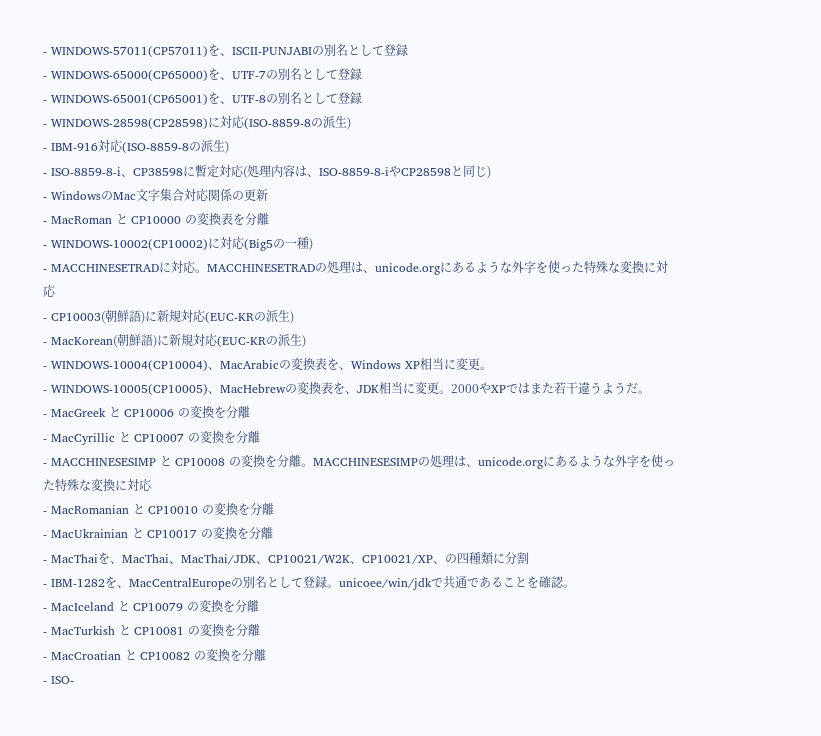- WINDOWS-57011(CP57011)を、ISCII-PUNJABIの別名として登録
- WINDOWS-65000(CP65000)を、UTF-7の別名として登録
- WINDOWS-65001(CP65001)を、UTF-8の別名として登録
- WINDOWS-28598(CP28598)に対応(ISO-8859-8の派生)
- IBM-916対応(ISO-8859-8の派生)
- ISO-8859-8-i、CP38598に暫定対応(処理内容は、ISO-8859-8-iやCP28598と同じ)
- WindowsのMac文字集合対応関係の更新
- MacRoman と CP10000 の変換表を分離
- WINDOWS-10002(CP10002)に対応(Big5の一種)
- MACCHINESETRADに対応。MACCHINESETRADの処理は、unicode.orgにあるような外字を使った特殊な変換に対応
- CP10003(朝鮮語)に新規対応(EUC-KRの派生)
- MacKorean(朝鮮語)に新規対応(EUC-KRの派生)
- WINDOWS-10004(CP10004)、MacArabicの変換表を、Windows XP相当に変更。
- WINDOWS-10005(CP10005)、MacHebrewの変換表を、JDK相当に変更。2000やXPではまた若干違うようだ。
- MacGreek と CP10006 の変換を分離
- MacCyrillic と CP10007 の変換を分離
- MACCHINESESIMP と CP10008 の変換を分離。MACCHINESESIMPの処理は、unicode.orgにあるような外字を使った特殊な変換に対応
- MacRomanian と CP10010 の変換を分離
- MacUkrainian と CP10017 の変換を分離
- MacThaiを、MacThai、MacThai/JDK、CP10021/W2K、CP10021/XP、の四種類に分割
- IBM-1282を、MacCentralEuropeの別名として登録。unicoee/win/jdkで共通であることを確認。
- MacIceland と CP10079 の変換を分離
- MacTurkish と CP10081 の変換を分離
- MacCroatian と CP10082 の変換を分離
- ISO-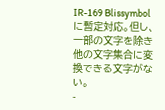IR-169 Blissymbolに暫定対応。但し、一部の文字を除き他の文字集合に変換できる文字がない。
-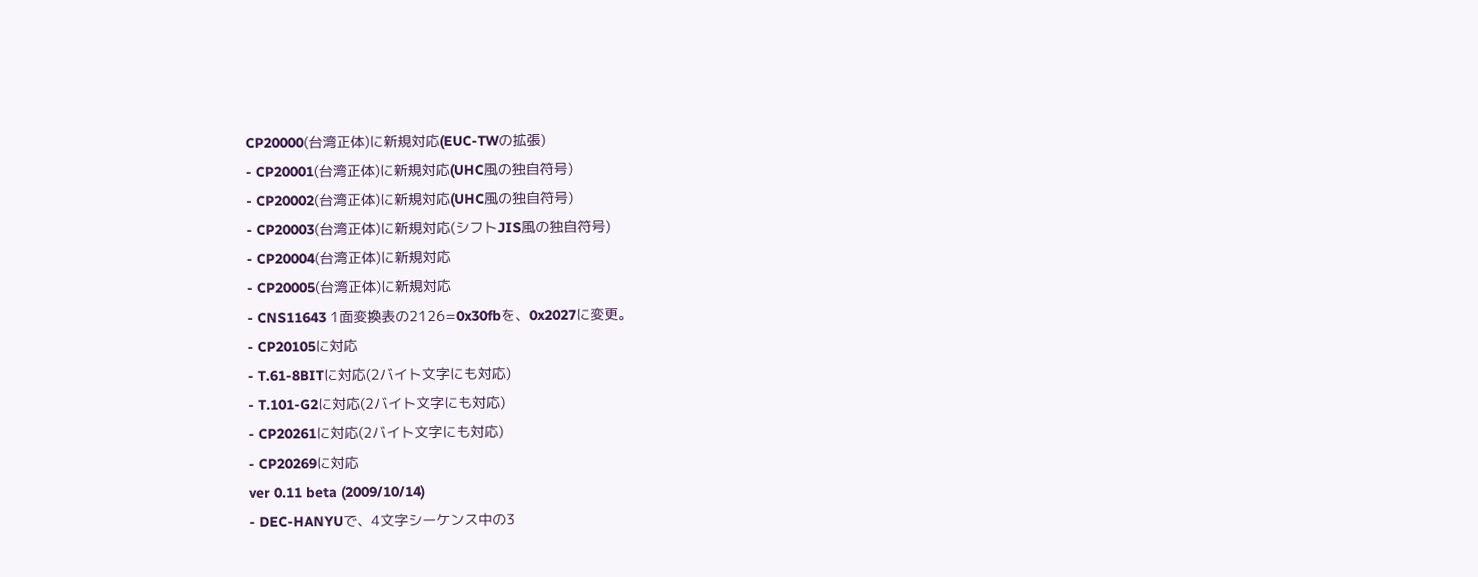CP20000(台湾正体)に新規対応(EUC-TWの拡張)
- CP20001(台湾正体)に新規対応(UHC風の独自符号)
- CP20002(台湾正体)に新規対応(UHC風の独自符号)
- CP20003(台湾正体)に新規対応(シフトJIS風の独自符号)
- CP20004(台湾正体)に新規対応
- CP20005(台湾正体)に新規対応
- CNS11643 1面変換表の2126=0x30fbを、0x2027に変更。
- CP20105に対応
- T.61-8BITに対応(2バイト文字にも対応)
- T.101-G2に対応(2バイト文字にも対応)
- CP20261に対応(2バイト文字にも対応)
- CP20269に対応
ver 0.11 beta (2009/10/14)
- DEC-HANYUで、4文字シーケンス中の3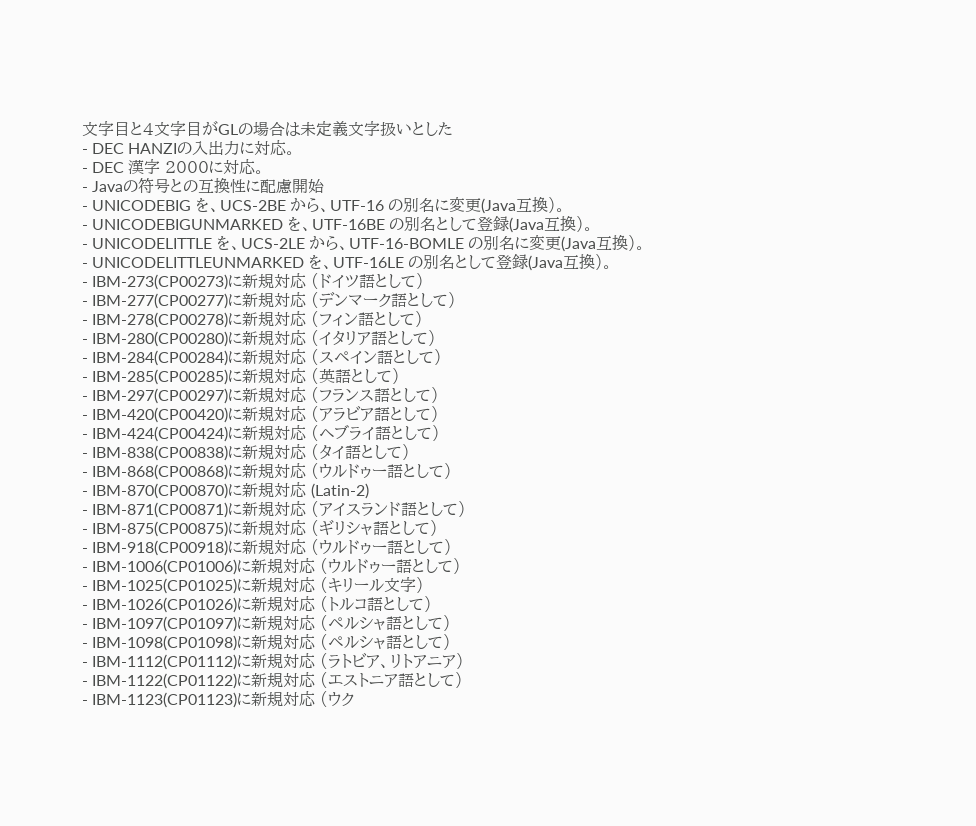文字目と4文字目がGLの場合は未定義文字扱いとした
- DEC HANZIの入出力に対応。
- DEC 漢字 2000に対応。
- Javaの符号との互換性に配慮開始
- UNICODEBIG を、UCS-2BE から、UTF-16 の別名に変更(Java互換)。
- UNICODEBIGUNMARKED を、UTF-16BE の別名として登録(Java互換)。
- UNICODELITTLE を、UCS-2LE から、UTF-16-BOMLE の別名に変更(Java互換)。
- UNICODELITTLEUNMARKED を、UTF-16LE の別名として登録(Java互換)。
- IBM-273(CP00273)に新規対応 (ドイツ語として)
- IBM-277(CP00277)に新規対応 (デンマーク語として)
- IBM-278(CP00278)に新規対応 (フィン語として)
- IBM-280(CP00280)に新規対応 (イタリア語として)
- IBM-284(CP00284)に新規対応 (スペイン語として)
- IBM-285(CP00285)に新規対応 (英語として)
- IBM-297(CP00297)に新規対応 (フランス語として)
- IBM-420(CP00420)に新規対応 (アラビア語として)
- IBM-424(CP00424)に新規対応 (ヘブライ語として)
- IBM-838(CP00838)に新規対応 (タイ語として)
- IBM-868(CP00868)に新規対応 (ウルドゥー語として)
- IBM-870(CP00870)に新規対応 (Latin-2)
- IBM-871(CP00871)に新規対応 (アイスランド語として)
- IBM-875(CP00875)に新規対応 (ギリシャ語として)
- IBM-918(CP00918)に新規対応 (ウルドゥー語として)
- IBM-1006(CP01006)に新規対応 (ウルドゥー語として)
- IBM-1025(CP01025)に新規対応 (キリール文字)
- IBM-1026(CP01026)に新規対応 (トルコ語として)
- IBM-1097(CP01097)に新規対応 (ペルシャ語として)
- IBM-1098(CP01098)に新規対応 (ペルシャ語として)
- IBM-1112(CP01112)に新規対応 (ラトビア、リトアニア)
- IBM-1122(CP01122)に新規対応 (エストニア語として)
- IBM-1123(CP01123)に新規対応 (ウク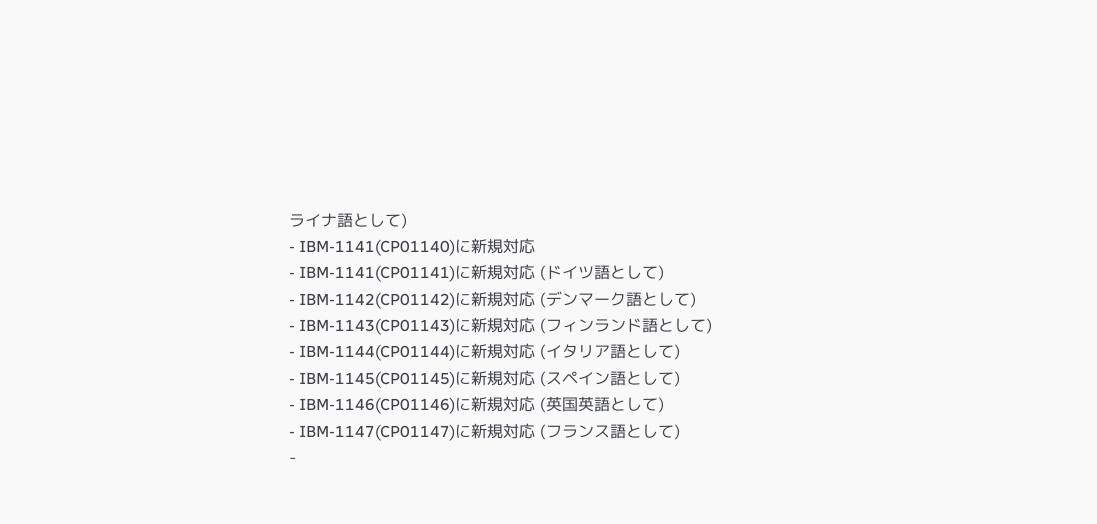ライナ語として)
- IBM-1141(CP01140)に新規対応
- IBM-1141(CP01141)に新規対応 (ドイツ語として)
- IBM-1142(CP01142)に新規対応 (デンマーク語として)
- IBM-1143(CP01143)に新規対応 (フィンランド語として)
- IBM-1144(CP01144)に新規対応 (イタリア語として)
- IBM-1145(CP01145)に新規対応 (スペイン語として)
- IBM-1146(CP01146)に新規対応 (英国英語として)
- IBM-1147(CP01147)に新規対応 (フランス語として)
-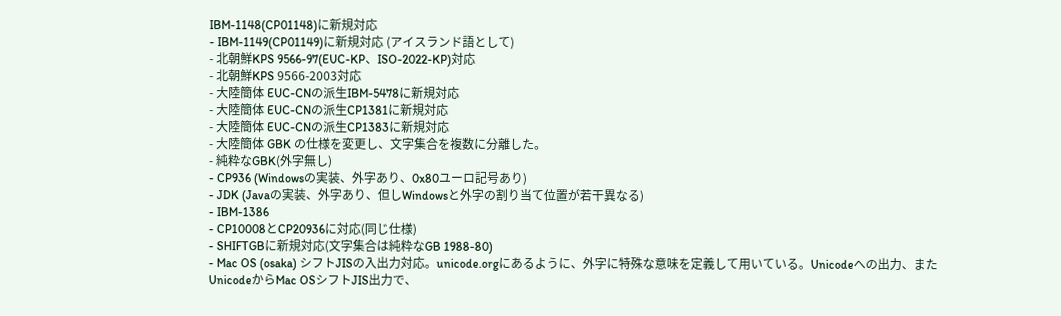IBM-1148(CP01148)に新規対応
- IBM-1149(CP01149)に新規対応 (アイスランド語として)
- 北朝鮮KPS 9566-97(EUC-KP、ISO-2022-KP)対応
- 北朝鮮KPS 9566-2003対応
- 大陸簡体 EUC-CNの派生IBM-5478に新規対応
- 大陸簡体 EUC-CNの派生CP1381に新規対応
- 大陸簡体 EUC-CNの派生CP1383に新規対応
- 大陸簡体 GBK の仕様を変更し、文字集合を複数に分離した。
- 純粋なGBK(外字無し)
- CP936 (Windowsの実装、外字あり、0x80ユーロ記号あり)
- JDK (Javaの実装、外字あり、但しWindowsと外字の割り当て位置が若干異なる)
- IBM-1386
- CP10008とCP20936に対応(同じ仕様)
- SHIFTGBに新規対応(文字集合は純粋なGB 1988-80)
- Mac OS (osaka) シフトJISの入出力対応。unicode.orgにあるように、外字に特殊な意味を定義して用いている。Unicodeへの出力、またUnicodeからMac OSシフトJIS出力で、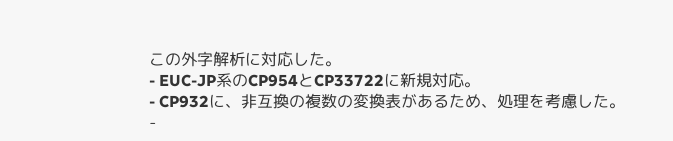この外字解析に対応した。
- EUC-JP系のCP954とCP33722に新規対応。
- CP932に、非互換の複数の変換表があるため、処理を考慮した。
-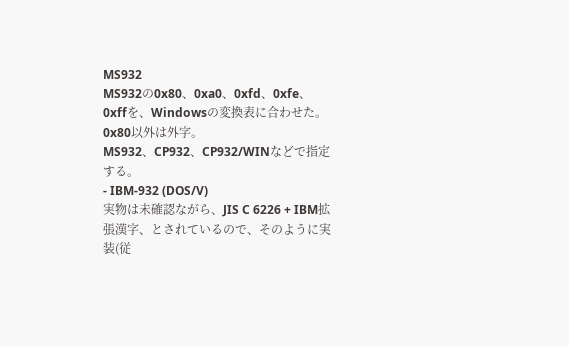MS932
MS932の0x80、0xa0、0xfd、0xfe、0xffを、Windowsの変換表に合わせた。
0x80以外は外字。
MS932、CP932、CP932/WINなどで指定する。
- IBM-932 (DOS/V)
実物は未確認ながら、JIS C 6226 + IBM拡張漢字、とされているので、そのように実装(従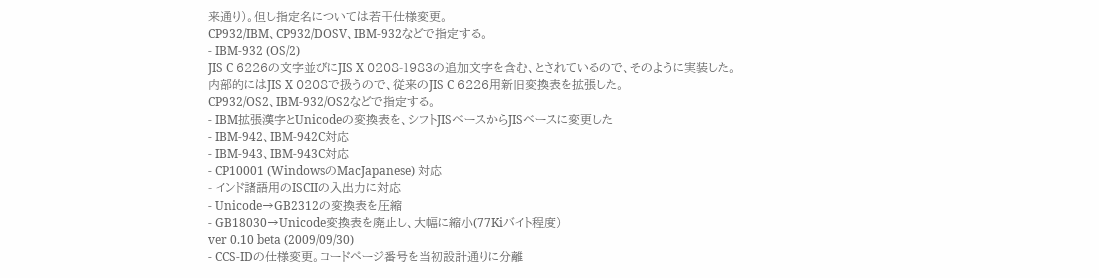来通り)。但し指定名については若干仕様変更。
CP932/IBM、CP932/DOSV、IBM-932などで指定する。
- IBM-932 (OS/2)
JIS C 6226の文字並びにJIS X 0208-1983の追加文字を含む、とされているので、そのように実装した。
内部的にはJIS X 0208で扱うので、従来のJIS C 6226用新旧変換表を拡張した。
CP932/OS2、IBM-932/OS2などで指定する。
- IBM拡張漢字とUnicodeの変換表を、シフトJISベースからJISベースに変更した
- IBM-942、IBM-942C対応
- IBM-943、IBM-943C対応
- CP10001 (WindowsのMacJapanese) 対応
- インド諸語用のISCIIの入出力に対応
- Unicode→GB2312の変換表を圧縮
- GB18030→Unicode変換表を廃止し、大幅に縮小(77Kiバイト程度)
ver 0.10 beta (2009/09/30)
- CCS-IDの仕様変更。コードページ番号を当初設計通りに分離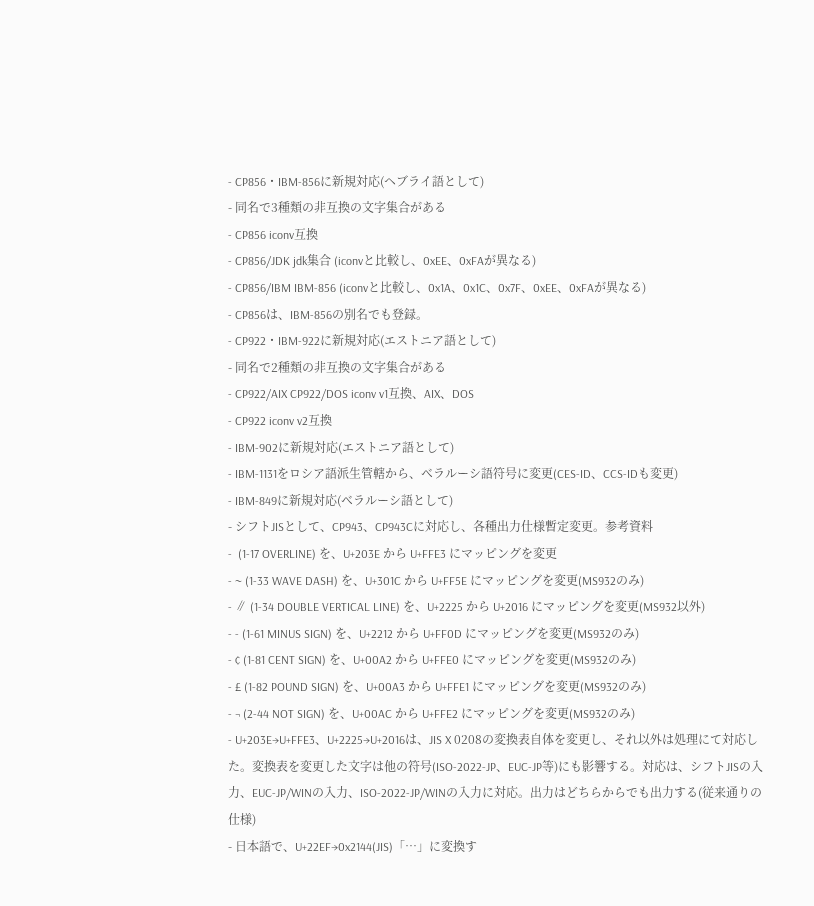- CP856・IBM-856に新規対応(ヘブライ語として)
- 同名で3種類の非互換の文字集合がある
- CP856 iconv互換
- CP856/JDK jdk集合 (iconvと比較し、0xEE、0xFAが異なる)
- CP856/IBM IBM-856 (iconvと比較し、0x1A、0x1C、0x7F、0xEE、0xFAが異なる)
- CP856は、IBM-856の別名でも登録。
- CP922・IBM-922に新規対応(エストニア語として)
- 同名で2種類の非互換の文字集合がある
- CP922/AIX CP922/DOS iconv v1互換、AIX、DOS
- CP922 iconv v2互換
- IBM-902に新規対応(エストニア語として)
- IBM-1131をロシア語派生管轄から、ベラルーシ語符号に変更(CES-ID、CCS-IDも変更)
- IBM-849に新規対応(ベラルーシ語として)
- シフトJISとして、CP943、CP943Cに対応し、各種出力仕様暫定変更。参考資料
-  (1-17 OVERLINE) を、U+203E から U+FFE3 にマッピングを変更
- ~ (1-33 WAVE DASH) を、U+301C から U+FF5E にマッピングを変更(MS932のみ)
- ∥ (1-34 DOUBLE VERTICAL LINE) を、U+2225 から U+2016 にマッピングを変更(MS932以外)
- - (1-61 MINUS SIGN) を、U+2212 から U+FF0D にマッピングを変更(MS932のみ)
- ¢ (1-81 CENT SIGN) を、U+00A2 から U+FFE0 にマッピングを変更(MS932のみ)
- £ (1-82 POUND SIGN) を、U+00A3 から U+FFE1 にマッピングを変更(MS932のみ)
- ¬ (2-44 NOT SIGN) を、U+00AC から U+FFE2 にマッピングを変更(MS932のみ)
- U+203E→U+FFE3、U+2225→U+2016は、JIS X 0208の変換表自体を変更し、それ以外は処理にて対応した。変換表を変更した文字は他の符号(ISO-2022-JP、EUC-JP等)にも影響する。対応は、シフトJISの入力、EUC-JP/WINの入力、ISO-2022-JP/WINの入力に対応。出力はどちらからでも出力する(従来通りの仕様)
- 日本語で、U+22EF→0x2144(JIS)「…」に変換す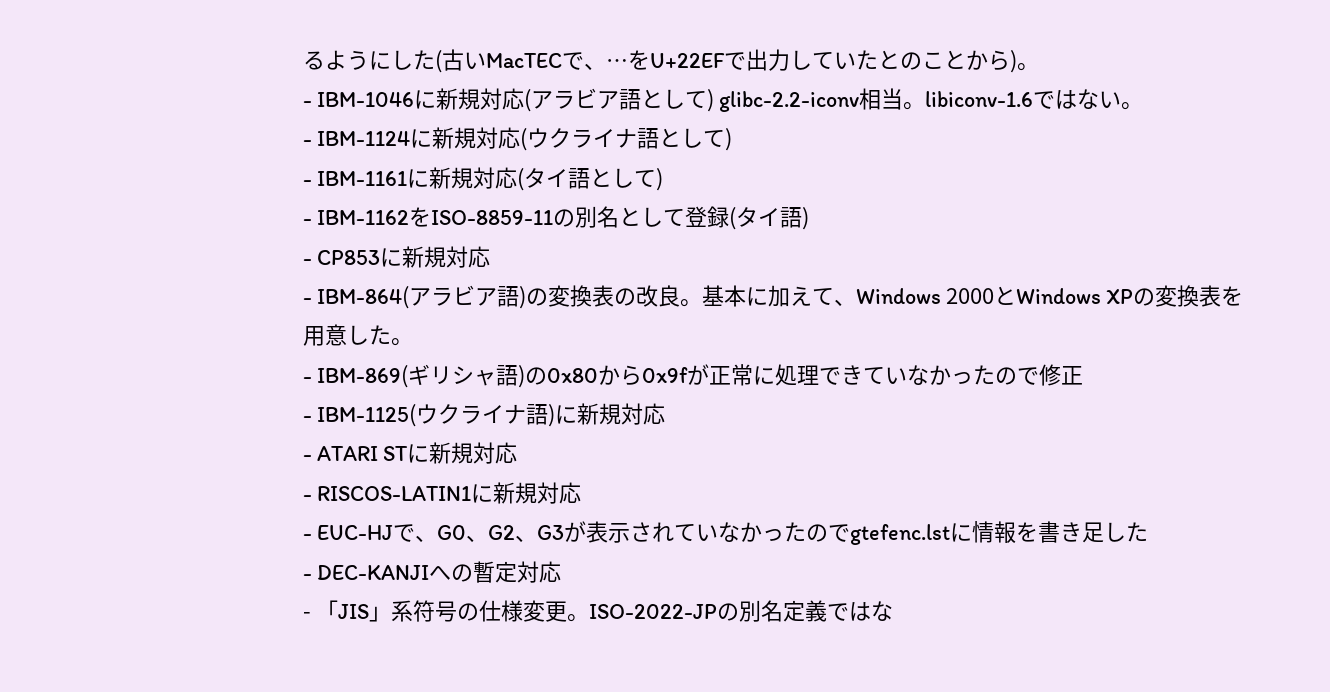るようにした(古いMacTECで、…をU+22EFで出力していたとのことから)。
- IBM-1046に新規対応(アラビア語として) glibc-2.2-iconv相当。libiconv-1.6ではない。
- IBM-1124に新規対応(ウクライナ語として)
- IBM-1161に新規対応(タイ語として)
- IBM-1162をISO-8859-11の別名として登録(タイ語)
- CP853に新規対応
- IBM-864(アラビア語)の変換表の改良。基本に加えて、Windows 2000とWindows XPの変換表を用意した。
- IBM-869(ギリシャ語)の0x80から0x9fが正常に処理できていなかったので修正
- IBM-1125(ウクライナ語)に新規対応
- ATARI STに新規対応
- RISCOS-LATIN1に新規対応
- EUC-HJで、G0、G2、G3が表示されていなかったのでgtefenc.lstに情報を書き足した
- DEC-KANJIへの暫定対応
- 「JIS」系符号の仕様変更。ISO-2022-JPの別名定義ではな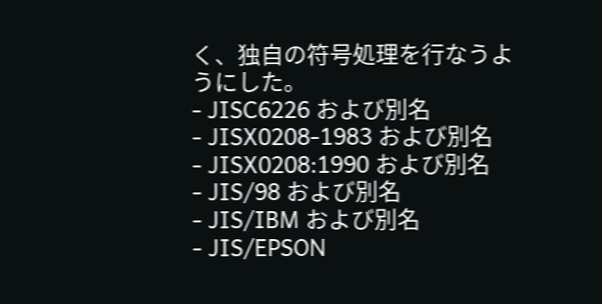く、独自の符号処理を行なうようにした。
- JISC6226 および別名
- JISX0208-1983 および別名
- JISX0208:1990 および別名
- JIS/98 および別名
- JIS/IBM および別名
- JIS/EPSON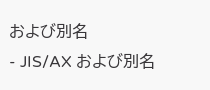および別名
- JIS/AX および別名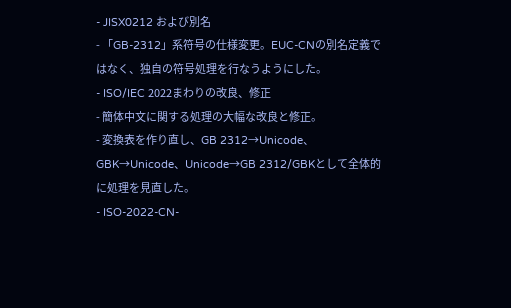- JISX0212 および別名
- 「GB-2312」系符号の仕様変更。EUC-CNの別名定義ではなく、独自の符号処理を行なうようにした。
- ISO/IEC 2022まわりの改良、修正
- 簡体中文に関する処理の大幅な改良と修正。
- 変換表を作り直し、GB 2312→Unicode、GBK→Unicode、Unicode→GB 2312/GBKとして全体的に処理を見直した。
- ISO-2022-CN-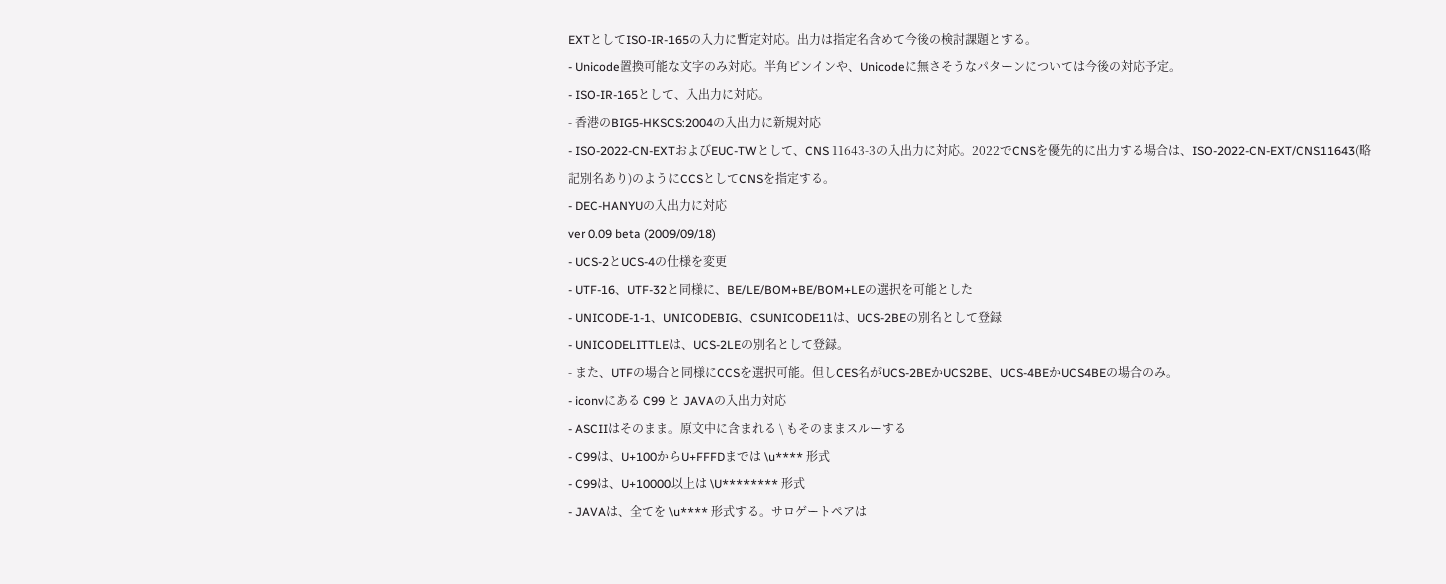EXTとしてISO-IR-165の入力に暫定対応。出力は指定名含めて今後の検討課題とする。
- Unicode置換可能な文字のみ対応。半角ピンインや、Unicodeに無さそうなパターンについては今後の対応予定。
- ISO-IR-165として、入出力に対応。
- 香港のBIG5-HKSCS:2004の入出力に新規対応
- ISO-2022-CN-EXTおよびEUC-TWとして、CNS 11643-3の入出力に対応。2022でCNSを優先的に出力する場合は、ISO-2022-CN-EXT/CNS11643(略記別名あり)のようにCCSとしてCNSを指定する。
- DEC-HANYUの入出力に対応
ver 0.09 beta (2009/09/18)
- UCS-2とUCS-4の仕様を変更
- UTF-16、UTF-32と同様に、BE/LE/BOM+BE/BOM+LEの選択を可能とした
- UNICODE-1-1、UNICODEBIG、CSUNICODE11は、UCS-2BEの別名として登録
- UNICODELITTLEは、UCS-2LEの別名として登録。
- また、UTFの場合と同様にCCSを選択可能。但しCES名がUCS-2BEかUCS2BE、UCS-4BEかUCS4BEの場合のみ。
- iconvにある C99 と JAVAの入出力対応
- ASCIIはそのまま。原文中に含まれる \ もそのままスルーする
- C99は、U+100からU+FFFDまでは \u**** 形式
- C99は、U+10000以上は \U******** 形式
- JAVAは、全てを \u**** 形式する。サロゲートペアは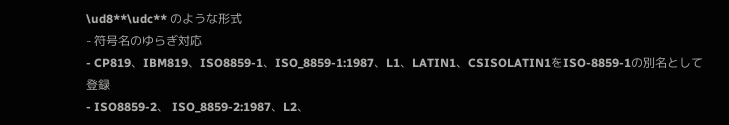\ud8**\udc** のような形式
- 符号名のゆらぎ対応
- CP819、IBM819、ISO8859-1、ISO_8859-1:1987、L1、LATIN1、CSISOLATIN1をISO-8859-1の別名として登録
- ISO8859-2、 ISO_8859-2:1987、L2、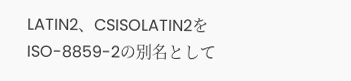LATIN2、CSISOLATIN2をISO-8859-2の別名として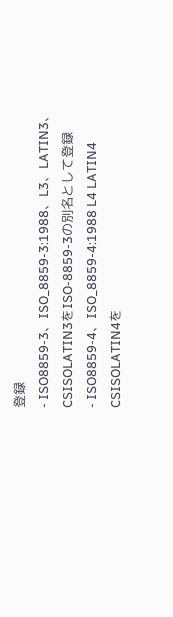登録
- ISO8859-3、ISO_8859-3:1988、L3、LATIN3、CSISOLATIN3をISO-8859-3の別名として登録
- ISO8859-4、ISO_8859-4:1988 L4 LATIN4 CSISOLATIN4を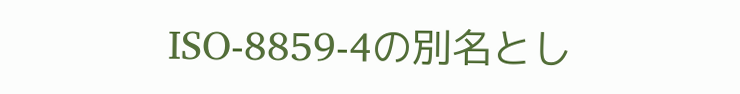ISO-8859-4の別名とし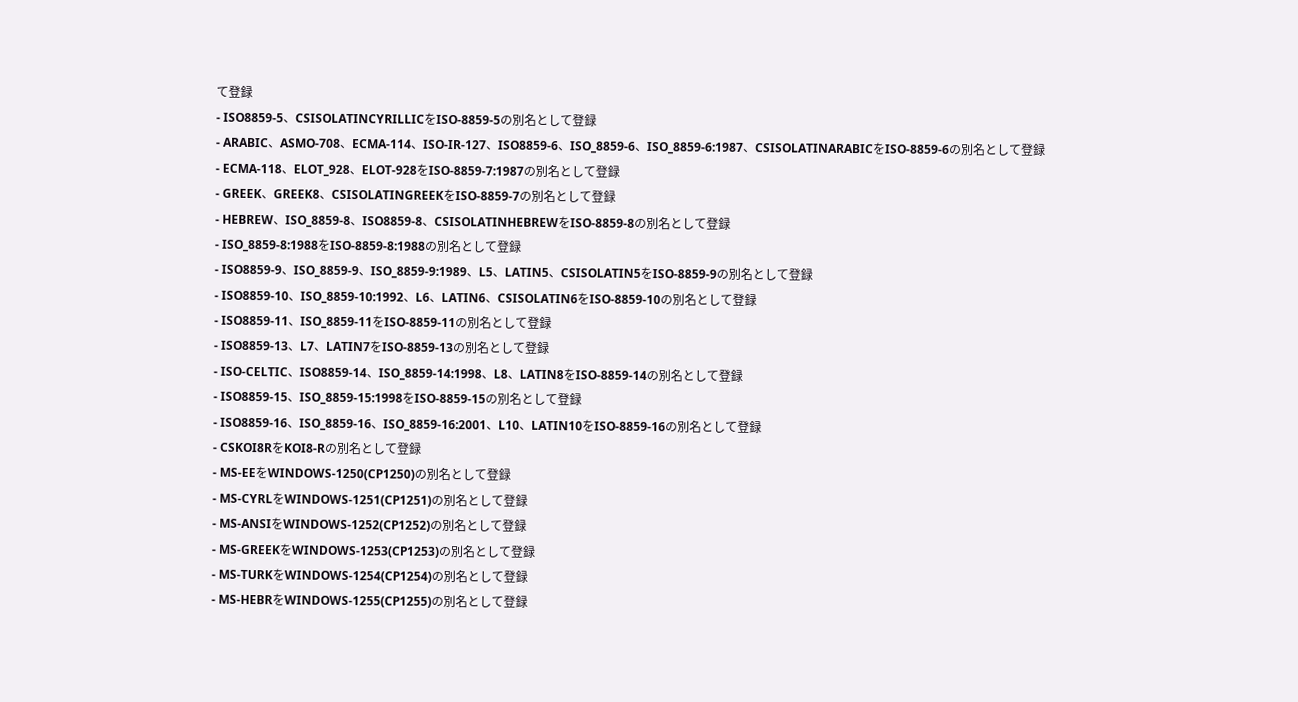て登録
- ISO8859-5、CSISOLATINCYRILLICをISO-8859-5の別名として登録
- ARABIC、ASMO-708、ECMA-114、ISO-IR-127、ISO8859-6、ISO_8859-6、ISO_8859-6:1987、CSISOLATINARABICをISO-8859-6の別名として登録
- ECMA-118、ELOT_928、ELOT-928をISO-8859-7:1987の別名として登録
- GREEK、GREEK8、CSISOLATINGREEKをISO-8859-7の別名として登録
- HEBREW、ISO_8859-8、ISO8859-8、CSISOLATINHEBREWをISO-8859-8の別名として登録
- ISO_8859-8:1988をISO-8859-8:1988の別名として登録
- ISO8859-9、ISO_8859-9、ISO_8859-9:1989、L5、LATIN5、CSISOLATIN5をISO-8859-9の別名として登録
- ISO8859-10、ISO_8859-10:1992、L6、LATIN6、CSISOLATIN6をISO-8859-10の別名として登録
- ISO8859-11、ISO_8859-11をISO-8859-11の別名として登録
- ISO8859-13、L7、LATIN7をISO-8859-13の別名として登録
- ISO-CELTIC、ISO8859-14、ISO_8859-14:1998、L8、LATIN8をISO-8859-14の別名として登録
- ISO8859-15、ISO_8859-15:1998をISO-8859-15の別名として登録
- ISO8859-16、ISO_8859-16、ISO_8859-16:2001、L10、LATIN10をISO-8859-16の別名として登録
- CSKOI8RをKOI8-Rの別名として登録
- MS-EEをWINDOWS-1250(CP1250)の別名として登録
- MS-CYRLをWINDOWS-1251(CP1251)の別名として登録
- MS-ANSIをWINDOWS-1252(CP1252)の別名として登録
- MS-GREEKをWINDOWS-1253(CP1253)の別名として登録
- MS-TURKをWINDOWS-1254(CP1254)の別名として登録
- MS-HEBRをWINDOWS-1255(CP1255)の別名として登録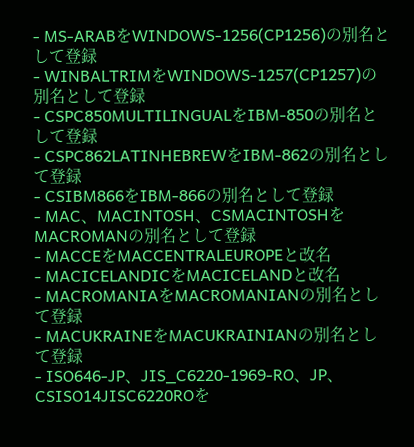- MS-ARABをWINDOWS-1256(CP1256)の別名として登録
- WINBALTRIMをWINDOWS-1257(CP1257)の別名として登録
- CSPC850MULTILINGUALをIBM-850の別名として登録
- CSPC862LATINHEBREWをIBM-862の別名として登録
- CSIBM866をIBM-866の別名として登録
- MAC、MACINTOSH、CSMACINTOSHをMACROMANの別名として登録
- MACCEをMACCENTRALEUROPEと改名
- MACICELANDICをMACICELANDと改名
- MACROMANIAをMACROMANIANの別名として登録
- MACUKRAINEをMACUKRAINIANの別名として登録
- ISO646-JP、JIS_C6220-1969-RO、JP、CSISO14JISC6220ROを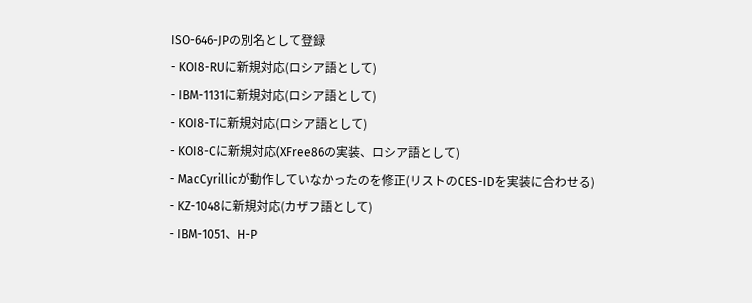ISO-646-JPの別名として登録
- KOI8-RUに新規対応(ロシア語として)
- IBM-1131に新規対応(ロシア語として)
- KOI8-Tに新規対応(ロシア語として)
- KOI8-Cに新規対応(XFree86の実装、ロシア語として)
- MacCyrillicが動作していなかったのを修正(リストのCES-IDを実装に合わせる)
- KZ-1048に新規対応(カザフ語として)
- IBM-1051、H-P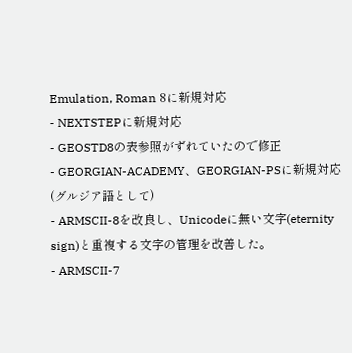Emulation, Roman 8に新規対応
- NEXTSTEPに新規対応
- GEOSTD8の表参照がずれていたので修正
- GEORGIAN-ACADEMY、GEORGIAN-PSに新規対応(グルジア語として)
- ARMSCII-8を改良し、Unicodeに無い文字(eternity sign)と重複する文字の管理を改善した。
- ARMSCII-7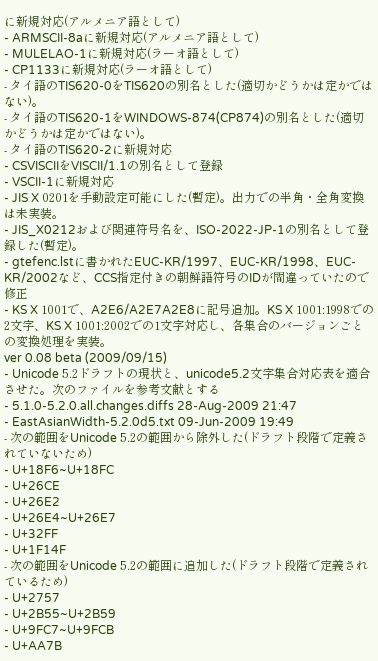に新規対応(アルメニア語として)
- ARMSCII-8aに新規対応(アルメニア語として)
- MULELAO-1に新規対応(ラーオ語として)
- CP1133に新規対応(ラーオ語として)
- タイ語のTIS620-0をTIS620の別名とした(適切かどうかは定かではない)。
- タイ語のTIS620-1をWINDOWS-874(CP874)の別名とした(適切かどうかは定かではない)。
- タイ語のTIS620-2に新規対応
- CSVISCIIをVISCII/1.1の別名として登録
- VSCII-1に新規対応
- JIS X 0201を手動設定可能にした(暫定)。出力での半角・全角変換は未実装。
- JIS_X0212および関連符号名を、ISO-2022-JP-1の別名として登録した(暫定)。
- gtefenc.lstに書かれたEUC-KR/1997、EUC-KR/1998、EUC-KR/2002など、CCS指定付きの朝鮮語符号のIDが間違っていたので修正
- KS X 1001で、A2E6/A2E7A2E8に記号追加。KS X 1001:1998での2文字、KS X 1001:2002での1文字対応し、各集合のバージョンごとの変換処理を実装。
ver 0.08 beta (2009/09/15)
- Unicode 5.2ドラフトの現状と、unicode5.2文字集合対応表を適合させた。次のファイルを参考文献とする
- 5.1.0-5.2.0.all.changes.diffs 28-Aug-2009 21:47
- EastAsianWidth-5.2.0d5.txt 09-Jun-2009 19:49
- 次の範囲をUnicode 5.2の範囲から除外した(ドラフト段階で定義されていないため)
- U+18F6~U+18FC
- U+26CE
- U+26E2
- U+26E4~U+26E7
- U+32FF
- U+1F14F
- 次の範囲をUnicode 5.2の範囲に追加した(ドラフト段階で定義されているため)
- U+2757
- U+2B55~U+2B59
- U+9FC7~U+9FCB
- U+AA7B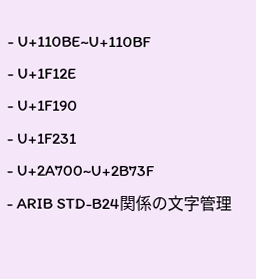- U+110BE~U+110BF
- U+1F12E
- U+1F190
- U+1F231
- U+2A700~U+2B73F
- ARIB STD-B24関係の文字管理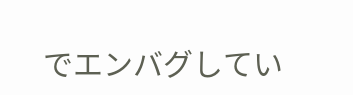でエンバグしてい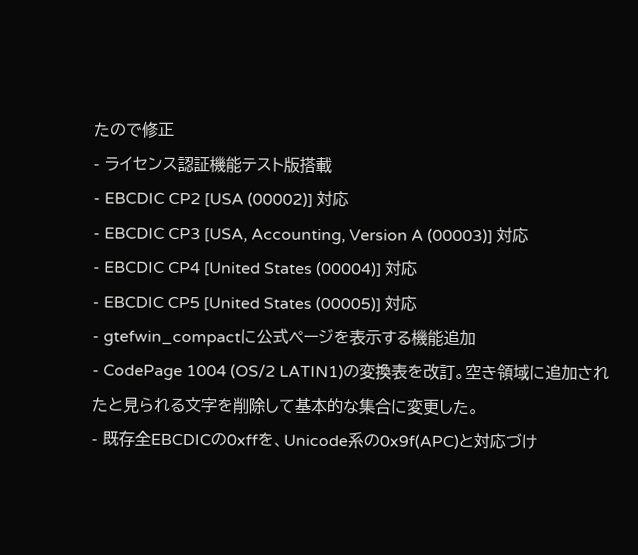たので修正
- ライセンス認証機能テスト版搭載
- EBCDIC CP2 [USA (00002)] 対応
- EBCDIC CP3 [USA, Accounting, Version A (00003)] 対応
- EBCDIC CP4 [United States (00004)] 対応
- EBCDIC CP5 [United States (00005)] 対応
- gtefwin_compactに公式ページを表示する機能追加
- CodePage 1004 (OS/2 LATIN1)の変換表を改訂。空き領域に追加されたと見られる文字を削除して基本的な集合に変更した。
- 既存全EBCDICの0xffを、Unicode系の0x9f(APC)と対応づけ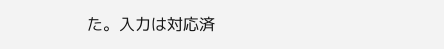た。入力は対応済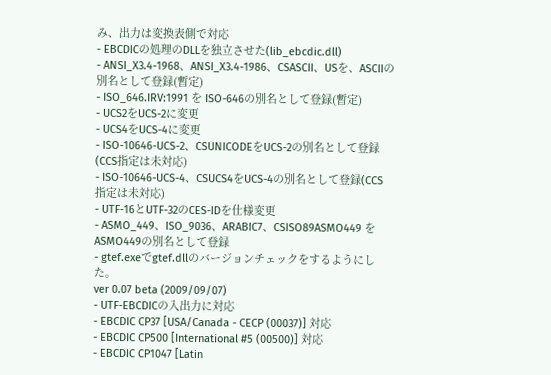み、出力は変換表側で対応
- EBCDICの処理のDLLを独立させた(lib_ebcdic.dll)
- ANSI_X3.4-1968、ANSI_X3.4-1986、CSASCII、USを、ASCIIの別名として登録(暫定)
- ISO_646.IRV:1991 を ISO-646の別名として登録(暫定)
- UCS2をUCS-2に変更
- UCS4をUCS-4に変更
- ISO-10646-UCS-2、CSUNICODEをUCS-2の別名として登録(CCS指定は未対応)
- ISO-10646-UCS-4、CSUCS4をUCS-4の別名として登録(CCS指定は未対応)
- UTF-16とUTF-32のCES-IDを仕様変更
- ASMO_449、ISO_9036、ARABIC7、CSISO89ASMO449 を ASMO449の別名として登録
- gtef.exeでgtef.dllのバージョンチェックをするようにした。
ver 0.07 beta (2009/09/07)
- UTF-EBCDICの入出力に対応
- EBCDIC CP37 [USA/Canada - CECP (00037)] 対応
- EBCDIC CP500 [International #5 (00500)] 対応
- EBCDIC CP1047 [Latin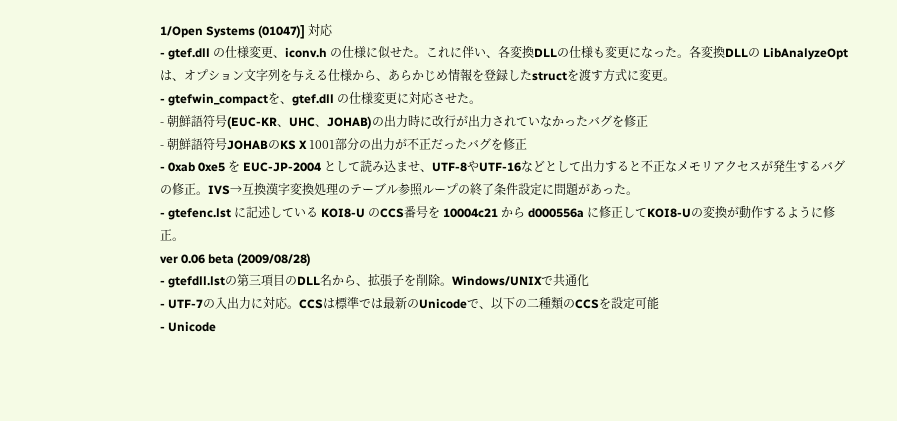1/Open Systems (01047)] 対応
- gtef.dll の仕様変更、iconv.h の仕様に似せた。これに伴い、各変換DLLの仕様も変更になった。各変換DLLの LibAnalyzeOpt は、オプション文字列を与える仕様から、あらかじめ情報を登録したstructを渡す方式に変更。
- gtefwin_compactを、gtef.dll の仕様変更に対応させた。
- 朝鮮語符号(EUC-KR、UHC、JOHAB)の出力時に改行が出力されていなかったバグを修正
- 朝鮮語符号JOHABのKS X 1001部分の出力が不正だったバグを修正
- 0xab 0xe5 を EUC-JP-2004 として読み込ませ、UTF-8やUTF-16などとして出力すると不正なメモリアクセスが発生するバグの修正。IVS→互換漢字変換処理のテーブル参照ループの終了条件設定に問題があった。
- gtefenc.lst に記述している KOI8-U のCCS番号を 10004c21 から d000556a に修正してKOI8-Uの変換が動作するように修正。
ver 0.06 beta (2009/08/28)
- gtefdll.lstの第三項目のDLL名から、拡張子を削除。Windows/UNIXで共通化
- UTF-7の入出力に対応。CCSは標準では最新のUnicodeで、以下の二種類のCCSを設定可能
- Unicode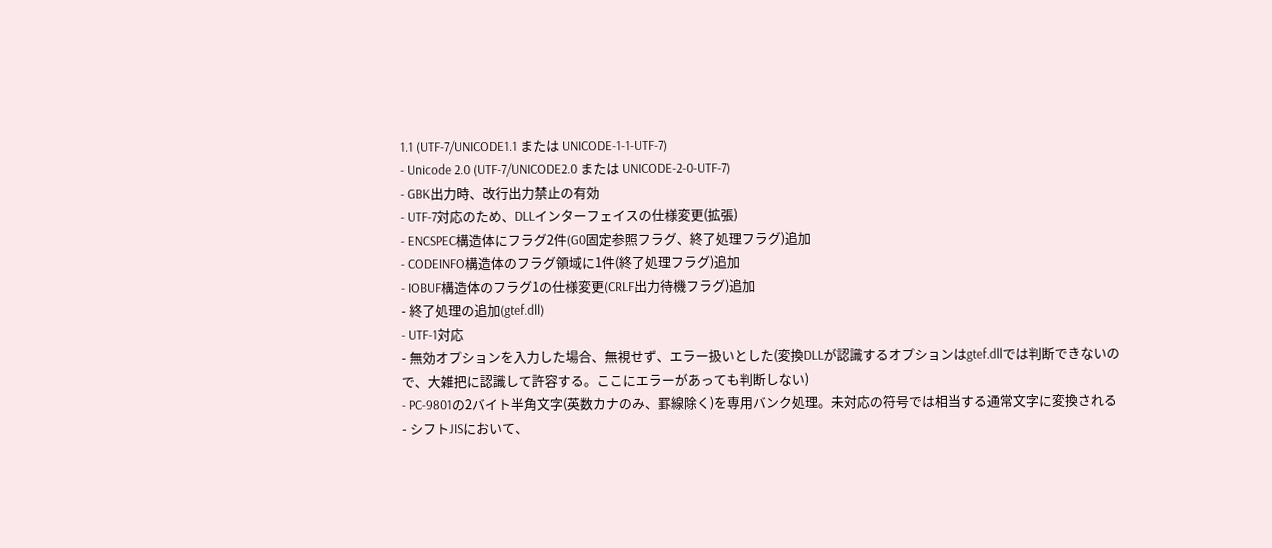1.1 (UTF-7/UNICODE1.1 または UNICODE-1-1-UTF-7)
- Unicode 2.0 (UTF-7/UNICODE2.0 または UNICODE-2-0-UTF-7)
- GBK出力時、改行出力禁止の有効
- UTF-7対応のため、DLLインターフェイスの仕様変更(拡張)
- ENCSPEC構造体にフラグ2件(G0固定参照フラグ、終了処理フラグ)追加
- CODEINFO構造体のフラグ領域に1件(終了処理フラグ)追加
- IOBUF構造体のフラグ1の仕様変更(CRLF出力待機フラグ)追加
- 終了処理の追加(gtef.dll)
- UTF-1対応
- 無効オプションを入力した場合、無視せず、エラー扱いとした(変換DLLが認識するオプションはgtef.dllでは判断できないので、大雑把に認識して許容する。ここにエラーがあっても判断しない)
- PC-9801の2バイト半角文字(英数カナのみ、罫線除く)を専用バンク処理。未対応の符号では相当する通常文字に変換される
- シフトJISにおいて、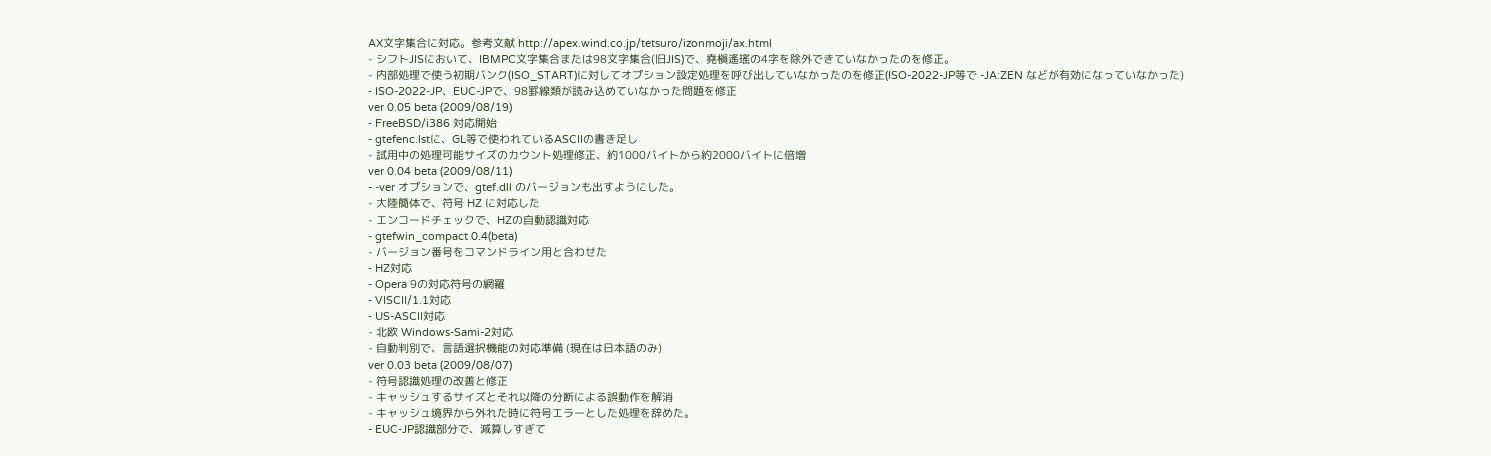AX文字集合に対応。参考文献 http://apex.wind.co.jp/tetsuro/izonmoji/ax.html
- シフトJISにおいて、IBMPC文字集合または98文字集合(旧JIS)で、堯槇遙瑤の4字を除外できていなかったのを修正。
- 内部処理で使う初期バンク(ISO_START)に対してオプション設定処理を呼び出していなかったのを修正(ISO-2022-JP等で -JA:ZEN などが有効になっていなかった)
- ISO-2022-JP、EUC-JPで、98罫線類が読み込めていなかった問題を修正
ver 0.05 beta (2009/08/19)
- FreeBSD/i386 対応開始
- gtefenc.lstに、GL等で使われているASCIIの書き足し
- 試用中の処理可能サイズのカウント処理修正、約1000バイトから約2000バイトに倍増
ver 0.04 beta (2009/08/11)
- -ver オプションで、gtef.dll のバージョンも出すようにした。
- 大陸簡体で、符号 HZ に対応した
- エンコードチェックで、HZの自動認識対応
- gtefwin_compact 0.4(beta)
- バージョン番号をコマンドライン用と合わせた
- HZ対応
- Opera 9の対応符号の網羅
- VISCII/1.1対応
- US-ASCII対応
- 北欧 Windows-Sami-2対応
- 自動判別で、言語選択機能の対応準備 (現在は日本語のみ)
ver 0.03 beta (2009/08/07)
- 符号認識処理の改善と修正
- キャッシュするサイズとそれ以降の分断による誤動作を解消
- キャッシュ境界から外れた時に符号エラーとした処理を辞めた。
- EUC-JP認識部分で、減算しすぎて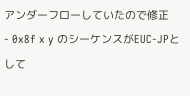アンダーフローしていたので修正
- 0x8f x y のシーケンスがEUC-JPとして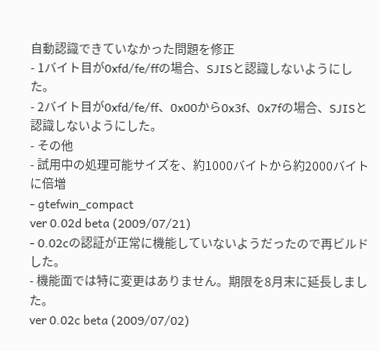自動認識できていなかった問題を修正
- 1バイト目が0xfd/fe/ffの場合、SJISと認識しないようにした。
- 2バイト目が0xfd/fe/ff、0x00から0x3f、0x7fの場合、SJISと認識しないようにした。
- その他
- 試用中の処理可能サイズを、約1000バイトから約2000バイトに倍増
- gtefwin_compact
ver 0.02d beta (2009/07/21)
- 0.02cの認証が正常に機能していないようだったので再ビルドした。
- 機能面では特に変更はありません。期限を8月末に延長しました。
ver 0.02c beta (2009/07/02)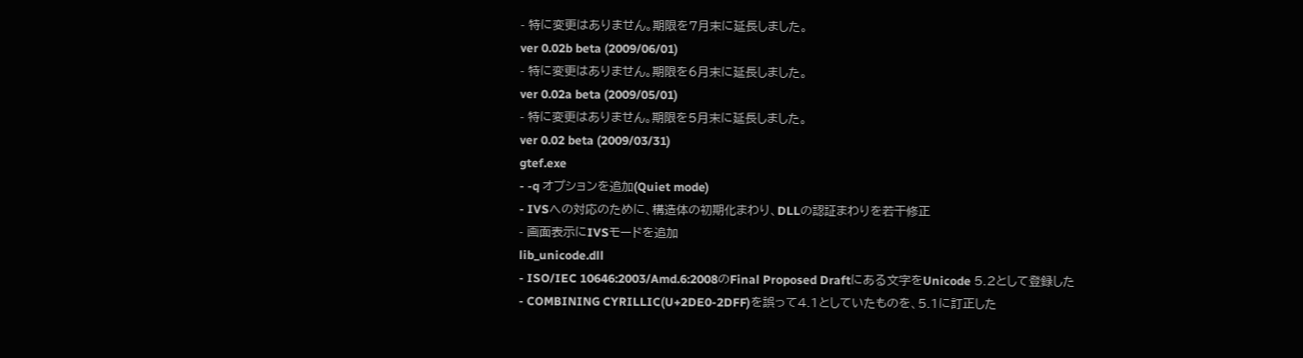- 特に変更はありません。期限を7月末に延長しました。
ver 0.02b beta (2009/06/01)
- 特に変更はありません。期限を6月末に延長しました。
ver 0.02a beta (2009/05/01)
- 特に変更はありません。期限を5月末に延長しました。
ver 0.02 beta (2009/03/31)
gtef.exe
- -q オプションを追加(Quiet mode)
- IVSへの対応のために、構造体の初期化まわり、DLLの認証まわりを若干修正
- 画面表示にIVSモードを追加
lib_unicode.dll
- ISO/IEC 10646:2003/Amd.6:2008のFinal Proposed Draftにある文字をUnicode 5.2として登録した
- COMBINING CYRILLIC(U+2DE0-2DFF)を誤って4.1としていたものを、5.1に訂正した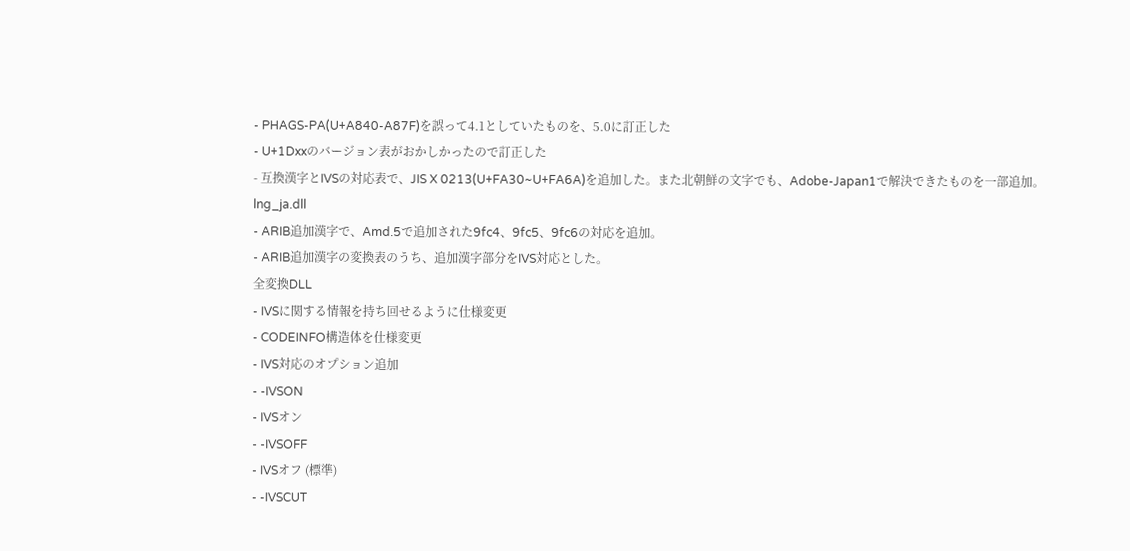- PHAGS-PA(U+A840-A87F)を誤って4.1としていたものを、5.0に訂正した
- U+1Dxxのバージョン表がおかしかったので訂正した
- 互換漢字とIVSの対応表で、JIS X 0213(U+FA30~U+FA6A)を追加した。また北朝鮮の文字でも、Adobe-Japan1で解決できたものを一部追加。
lng_ja.dll
- ARIB追加漢字で、Amd.5で追加された9fc4、9fc5、9fc6の対応を追加。
- ARIB追加漢字の変換表のうち、追加漢字部分をIVS対応とした。
全変換DLL
- IVSに関する情報を持ち回せるように仕様変更
- CODEINFO構造体を仕様変更
- IVS対応のオプション追加
- -IVSON
- IVSオン
- -IVSOFF
- IVSオフ (標準)
- -IVSCUT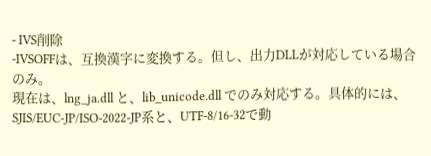- IVS削除
-IVSOFFは、互換漢字に変換する。但し、出力DLLが対応している場合のみ。
現在は、lng_ja.dll と、lib_unicode.dll でのみ対応する。具体的には、SJIS/EUC-JP/ISO-2022-JP系と、UTF-8/16-32で動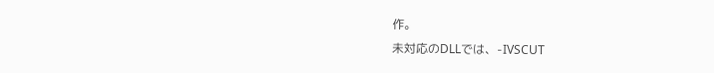作。
未対応のDLLでは、-IVSCUT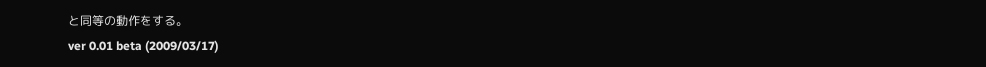と同等の動作をする。
ver 0.01 beta (2009/03/17)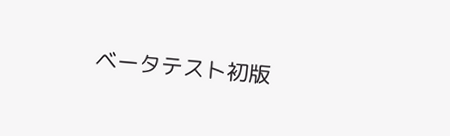ベータテスト初版